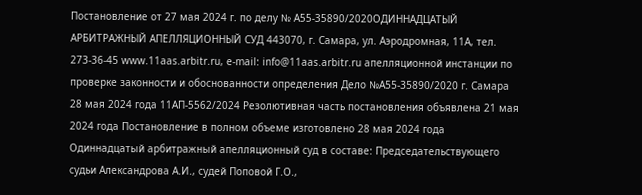Постановление от 27 мая 2024 г. по делу № А55-35890/2020ОДИННАДЦАТЫЙ АРБИТРАЖНЫЙ АПЕЛЛЯЦИОННЫЙ СУД 443070, г. Самара, ул. Аэродромная, 11А, тел. 273-36-45 www.11aas.arbitr.ru, e-mail: info@11aas.arbitr.ru апелляционной инстанции по проверке законности и обоснованности определения Дело №А55-35890/2020 г. Самара 28 мая 2024 года 11АП-5562/2024 Резолютивная часть постановления объявлена 21 мая 2024 года Постановление в полном объеме изготовлено 28 мая 2024 года Одиннадцатый арбитражный апелляционный суд в составе: Председательствующего судьи Александрова А.И., судей Поповой Г.О.,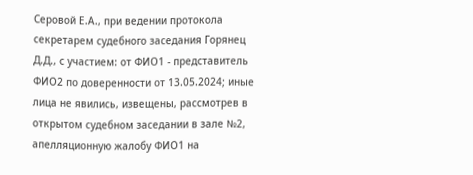Серовой Е.А., при ведении протокола секретарем судебного заседания Горянец Д.Д., с участием: от ФИО1 - представитель ФИО2 по доверенности от 13.05.2024; иные лица не явились, извещены, рассмотрев в открытом судебном заседании в зале №2, апелляционную жалобу ФИО1 на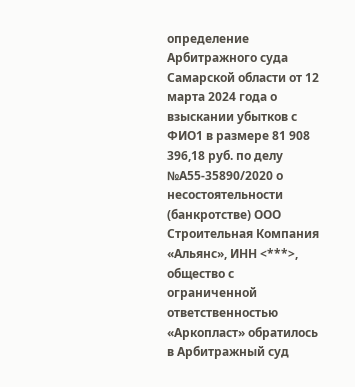определение Арбитражного суда Самарской области от 12 марта 2024 года о взыскании убытков с ФИО1 в размере 81 908 396,18 руб. по делу №А55-35890/2020 о несостоятельности (банкротстве) ООО Строительная Компания «Альянс», ИНН <***>, общество с ограниченной ответственностью «Аркопласт» обратилось в Арбитражный суд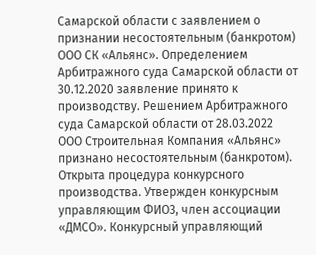Самарской области с заявлением о признании несостоятельным (банкротом) ООО СК «Альянс». Определением Арбитражного суда Самарской области от 30.12.2020 заявление принято к производству. Решением Арбитражного суда Самарской области от 28.03.2022 ООО Строительная Компания «Альянс» признано несостоятельным (банкротом). Открыта процедура конкурсного производства. Утвержден конкурсным управляющим ФИО3, член ассоциации «ДМСО». Конкурсный управляющий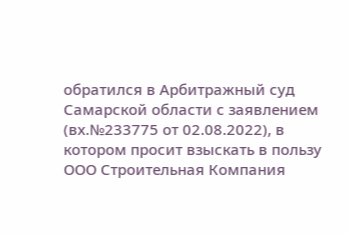обратился в Арбитражный суд Самарской области с заявлением (вх.№233775 от 02.08.2022), в котором просит взыскать в пользу ООО Строительная Компания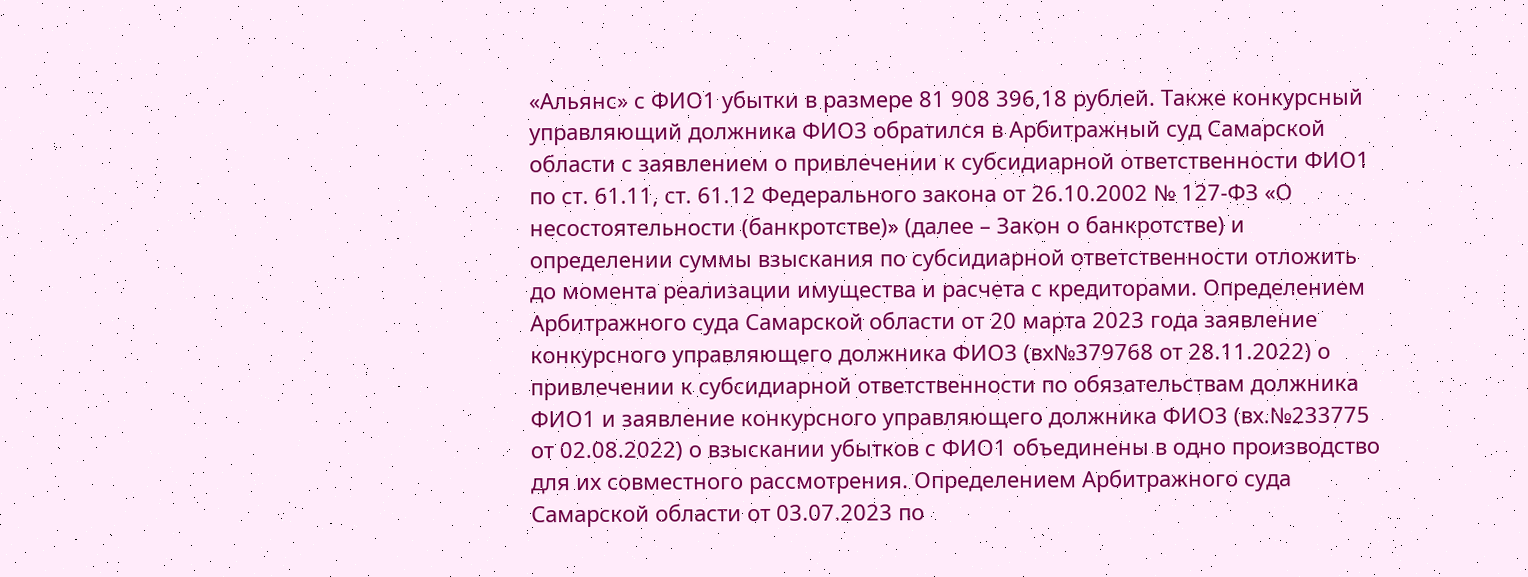«Альянс» с ФИО1 убытки в размере 81 908 396,18 рублей. Также конкурсный управляющий должника ФИО3 обратился в Арбитражный суд Самарской области с заявлением о привлечении к субсидиарной ответственности ФИО1 по ст. 61.11, ст. 61.12 Федерального закона от 26.10.2002 № 127-ФЗ «О несостоятельности (банкротстве)» (далее – Закон о банкротстве) и определении суммы взыскания по субсидиарной ответственности отложить до момента реализации имущества и расчета с кредиторами. Определением Арбитражного суда Самарской области от 20 марта 2023 года заявление конкурсного управляющего должника ФИО3 (вх№379768 от 28.11.2022) о привлечении к субсидиарной ответственности по обязательствам должника ФИО1 и заявление конкурсного управляющего должника ФИО3 (вх.№233775 от 02.08.2022) о взыскании убытков с ФИО1 объединены в одно производство для их совместного рассмотрения. Определением Арбитражного суда Самарской области от 03.07.2023 по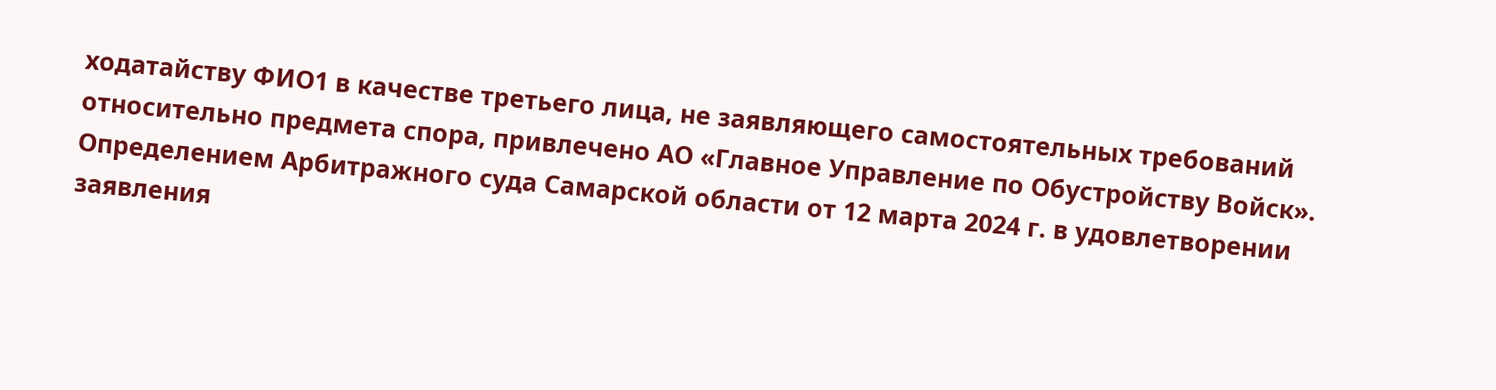ходатайству ФИО1 в качестве третьего лица, не заявляющего самостоятельных требований относительно предмета спора, привлечено АО «Главное Управление по Обустройству Войск». Определением Арбитражного суда Самарской области от 12 марта 2024 г. в удовлетворении заявления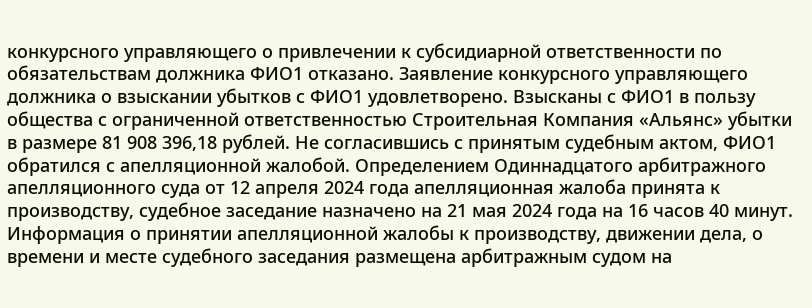конкурсного управляющего о привлечении к субсидиарной ответственности по обязательствам должника ФИО1 отказано. Заявление конкурсного управляющего должника о взыскании убытков с ФИО1 удовлетворено. Взысканы с ФИО1 в пользу общества с ограниченной ответственностью Строительная Компания «Альянс» убытки в размере 81 908 396,18 рублей. Не согласившись с принятым судебным актом, ФИО1 обратился с апелляционной жалобой. Определением Одиннадцатого арбитражного апелляционного суда от 12 апреля 2024 года апелляционная жалоба принята к производству, судебное заседание назначено на 21 мая 2024 года на 16 часов 40 минут. Информация о принятии апелляционной жалобы к производству, движении дела, о времени и месте судебного заседания размещена арбитражным судом на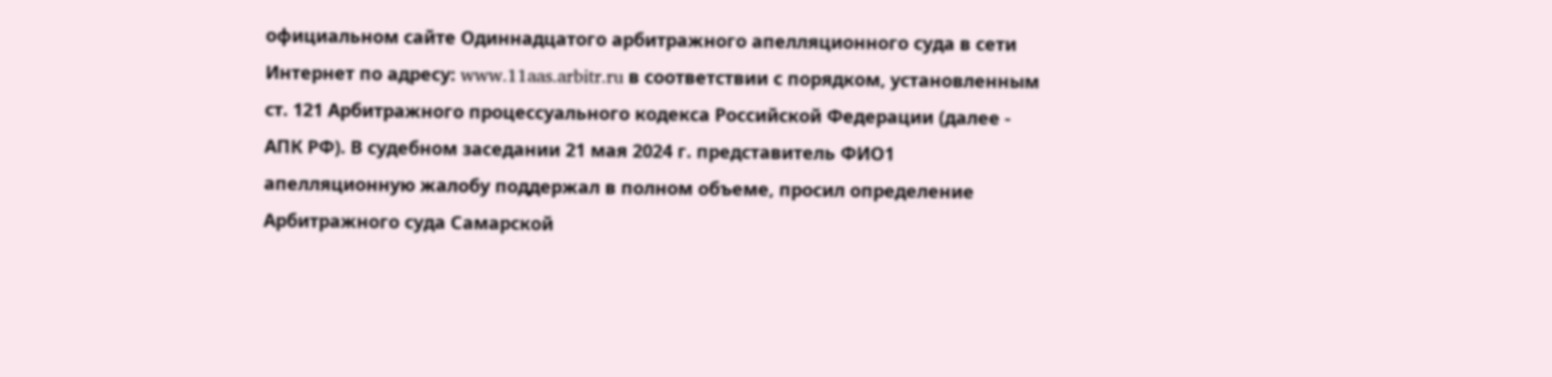официальном сайте Одиннадцатого арбитражного апелляционного суда в сети Интернет по адресу: www.11aas.arbitr.ru в соответствии с порядком, установленным ст. 121 Арбитражного процессуального кодекса Российской Федерации (далее - АПК РФ). В судебном заседании 21 мая 2024 г. представитель ФИО1 апелляционную жалобу поддержал в полном объеме, просил определение Арбитражного суда Самарской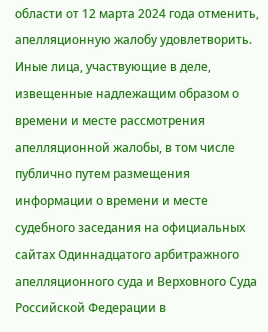области от 12 марта 2024 года отменить, апелляционную жалобу удовлетворить. Иные лица, участвующие в деле, извещенные надлежащим образом о времени и месте рассмотрения апелляционной жалобы, в том числе публично путем размещения информации о времени и месте судебного заседания на официальных сайтах Одиннадцатого арбитражного апелляционного суда и Верховного Суда Российской Федерации в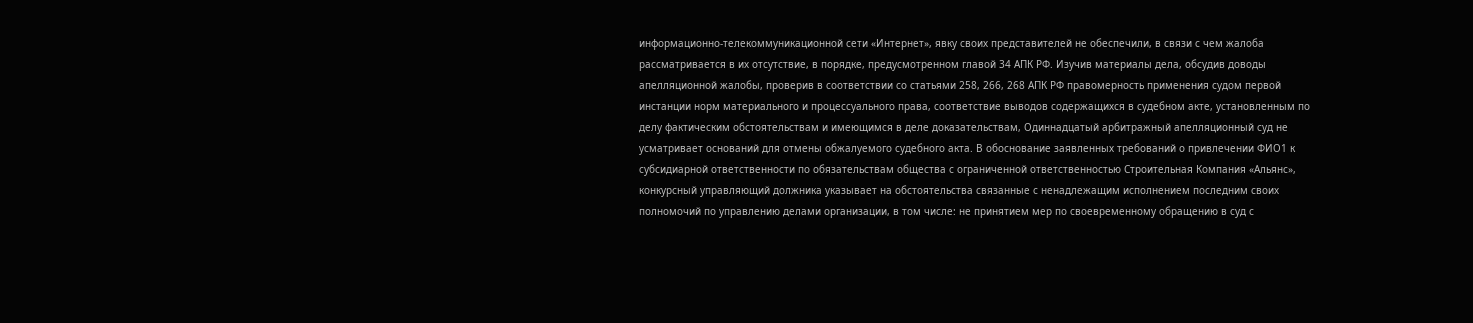информационно-телекоммуникационной сети «Интернет», явку своих представителей не обеспечили, в связи с чем жалоба рассматривается в их отсутствие, в порядке, предусмотренном главой 34 АПК РФ. Изучив материалы дела, обсудив доводы апелляционной жалобы, проверив в соответствии со статьями 258, 266, 268 АПК РФ правомерность применения судом первой инстанции норм материального и процессуального права, соответствие выводов содержащихся в судебном акте, установленным по делу фактическим обстоятельствам и имеющимся в деле доказательствам, Одиннадцатый арбитражный апелляционный суд не усматривает оснований для отмены обжалуемого судебного акта. В обоснование заявленных требований о привлечении ФИО1 к субсидиарной ответственности по обязательствам общества с ограниченной ответственностью Строительная Компания «Альянс», конкурсный управляющий должника указывает на обстоятельства связанные с ненадлежащим исполнением последним своих полномочий по управлению делами организации, в том числе: не принятием мер по своевременному обращению в суд с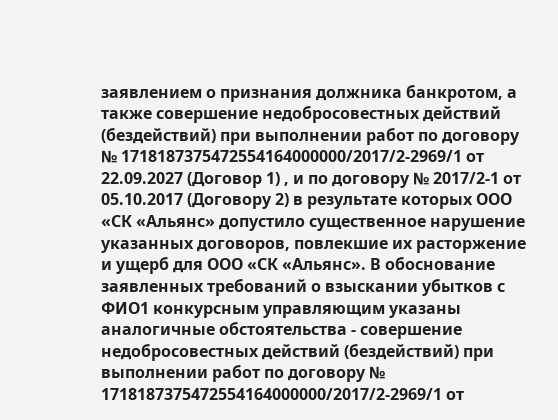заявлением о признания должника банкротом, а также совершение недобросовестных действий (бездействий) при выполнении работ по договору № 1718187375472554164000000/2017/2-2969/1 от 22.09.2027 (Договор 1) , и по договору № 2017/2-1 от 05.10.2017 (Договору 2) в результате которых ООО «СК «Альянс» допустило существенное нарушение указанных договоров, повлекшие их расторжение и ущерб для ООО «СК «Альянс». В обоснование заявленных требований о взыскании убытков с ФИО1 конкурсным управляющим указаны аналогичные обстоятельства - совершение недобросовестных действий (бездействий) при выполнении работ по договору № 1718187375472554164000000/2017/2-2969/1 от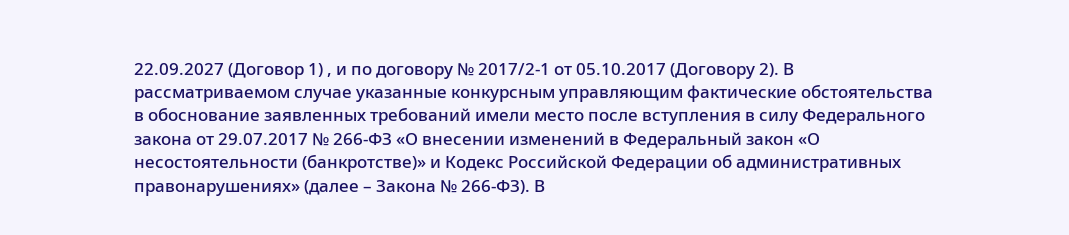22.09.2027 (Договор 1) , и по договору № 2017/2-1 от 05.10.2017 (Договору 2). В рассматриваемом случае указанные конкурсным управляющим фактические обстоятельства в обоснование заявленных требований имели место после вступления в силу Федерального закона от 29.07.2017 № 266-ФЗ «О внесении изменений в Федеральный закон «О несостоятельности (банкротстве)» и Кодекс Российской Федерации об административных правонарушениях» (далее – Закона № 266-ФЗ). В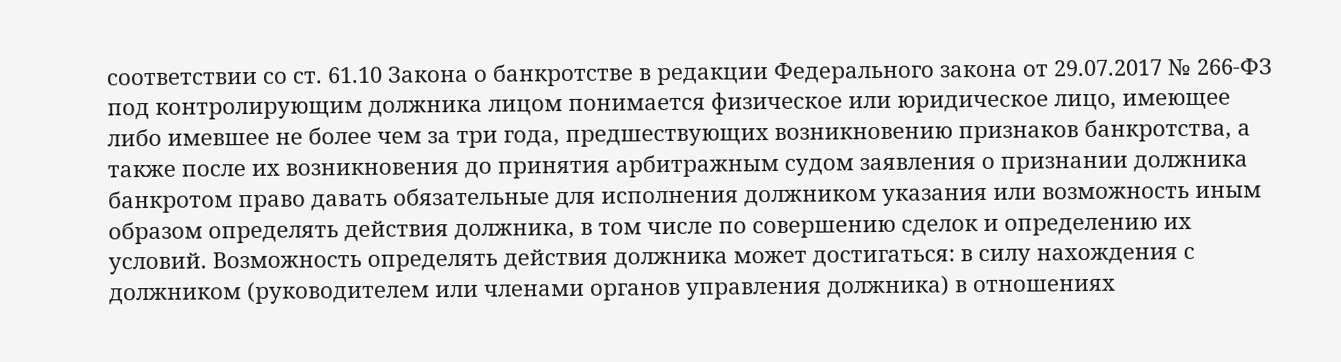соответствии со ст. 61.10 Закона о банкротстве в редакции Федерального закона от 29.07.2017 № 266-ФЗ под контролирующим должника лицом понимается физическое или юридическое лицо, имеющее либо имевшее не более чем за три года, предшествующих возникновению признаков банкротства, а также после их возникновения до принятия арбитражным судом заявления о признании должника банкротом право давать обязательные для исполнения должником указания или возможность иным образом определять действия должника, в том числе по совершению сделок и определению их условий. Возможность определять действия должника может достигаться: в силу нахождения с должником (руководителем или членами органов управления должника) в отношениях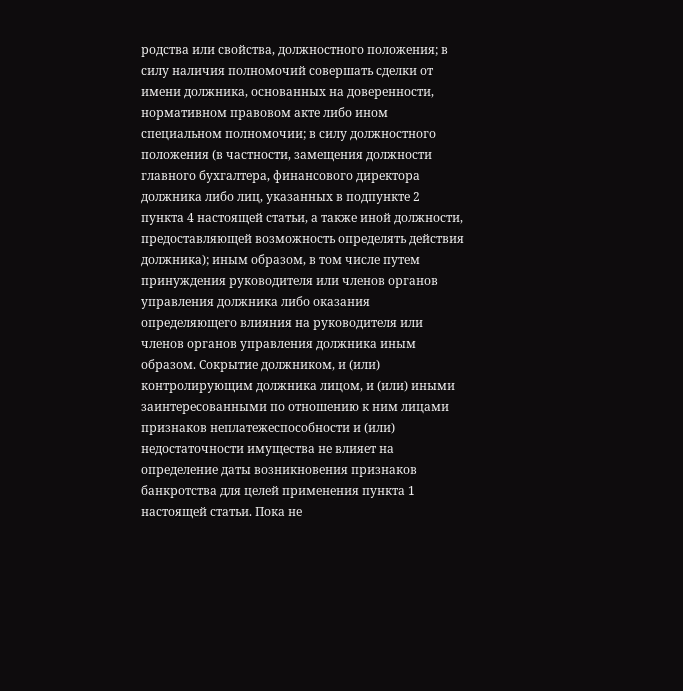родства или свойства, должностного положения; в силу наличия полномочий совершать сделки от имени должника, основанных на доверенности, нормативном правовом акте либо ином специальном полномочии; в силу должностного положения (в частности, замещения должности главного бухгалтера, финансового директора должника либо лиц, указанных в подпункте 2 пункта 4 настоящей статьи, а также иной должности, предоставляющей возможность определять действия должника); иным образом, в том числе путем принуждения руководителя или членов органов управления должника либо оказания определяющего влияния на руководителя или членов органов управления должника иным образом. Сокрытие должником, и (или) контролирующим должника лицом, и (или) иными заинтересованными по отношению к ним лицами признаков неплатежеспособности и (или) недостаточности имущества не влияет на определение даты возникновения признаков банкротства для целей применения пункта 1 настоящей статьи. Пока не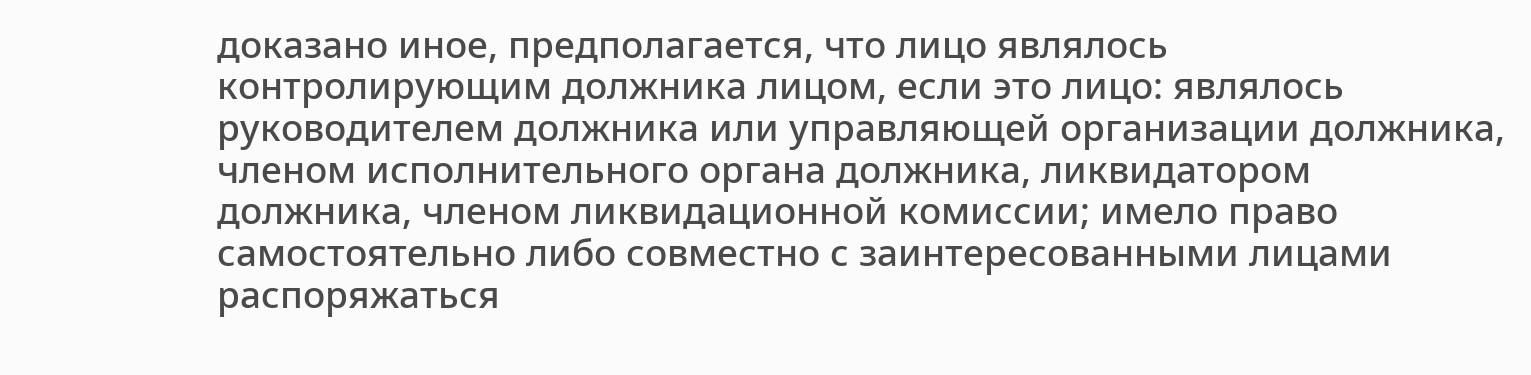доказано иное, предполагается, что лицо являлось контролирующим должника лицом, если это лицо: являлось руководителем должника или управляющей организации должника, членом исполнительного органа должника, ликвидатором должника, членом ликвидационной комиссии; имело право самостоятельно либо совместно с заинтересованными лицами распоряжаться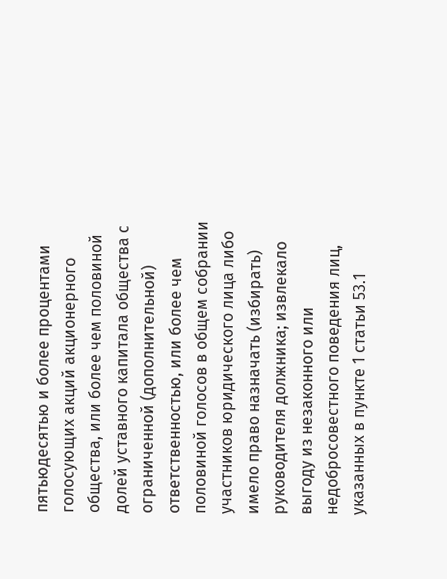пятьюдесятью и более процентами голосующих акций акционерного общества, или более чем половиной долей уставного капитала общества с ограниченной (дополнительной) ответственностью, или более чем половиной голосов в общем собрании участников юридического лица либо имело право назначать (избирать) руководителя должника; извлекало выгоду из незаконного или недобросовестного поведения лиц, указанных в пункте 1 статьи 53.1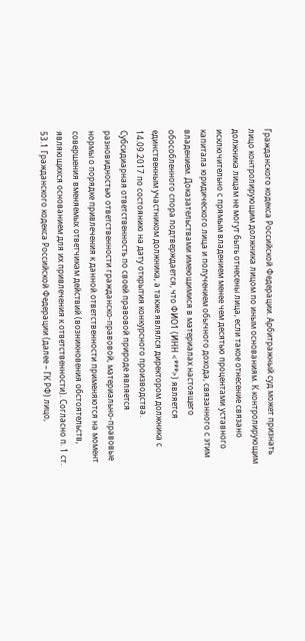Гражданского кодекса Российской Федерации. Арбитражный суд может признать лицо контролирующим должника лицом по иным основаниям. К контролирующим должника лицам не могут быть отнесены лица, если такое отнесение связано исключительно с прямым владением менее чем десятью процентами уставного капитала юридического лица и получением обычного дохода, связанного с этим владением. Доказательствами имеющимися в материалах настоящего обособленного спора подтверждается, что ФИО1 (ИНН <***>) является единственным участником должника, а также являлся директором должника с 14.09.2017 по состоянию на дату открытия конкурсного производства. Субсидиарная ответственность по своей правовой природе является разновидностью ответственности гражданско-правовой, материально-правовые нормы о порядке привлечения к данной ответственности применяются на момент совершения вменяемых ответчикам действий (возникновения обстоятельств, являющихся основанием для их привлечения к ответственности). Согласно п. 1 ст. 53.1 Гражданского кодекса Российской Федерации (далее – ГК РФ) лицо,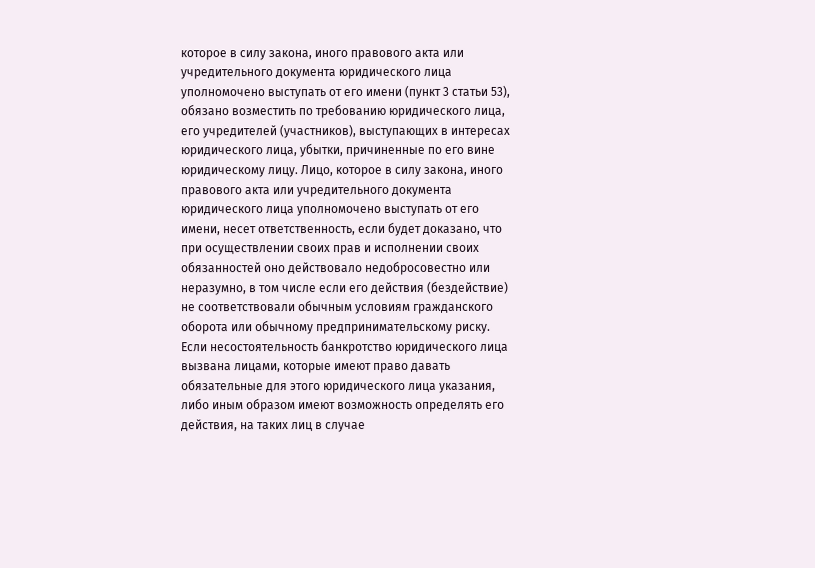которое в силу закона, иного правового акта или учредительного документа юридического лица уполномочено выступать от его имени (пункт 3 статьи 53), обязано возместить по требованию юридического лица, его учредителей (участников), выступающих в интересах юридического лица, убытки, причиненные по его вине юридическому лицу. Лицо, которое в силу закона, иного правового акта или учредительного документа юридического лица уполномочено выступать от его имени, несет ответственность, если будет доказано, что при осуществлении своих прав и исполнении своих обязанностей оно действовало недобросовестно или неразумно, в том числе если его действия (бездействие) не соответствовали обычным условиям гражданского оборота или обычному предпринимательскому риску. Если несостоятельность банкротство юридического лица вызвана лицами, которые имеют право давать обязательные для этого юридического лица указания, либо иным образом имеют возможность определять его действия, на таких лиц в случае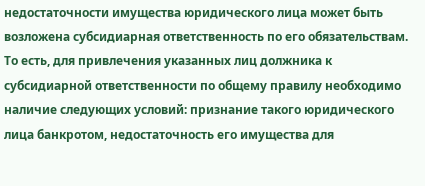недостаточности имущества юридического лица может быть возложена субсидиарная ответственность по его обязательствам. То есть, для привлечения указанных лиц должника к субсидиарной ответственности по общему правилу необходимо наличие следующих условий: признание такого юридического лица банкротом, недостаточность его имущества для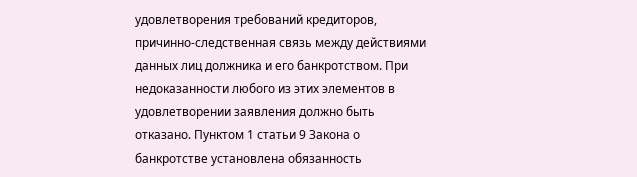удовлетворения требований кредиторов, причинно-следственная связь между действиями данных лиц должника и его банкротством. При недоказанности любого из этих элементов в удовлетворении заявления должно быть отказано. Пунктом 1 статьи 9 Закона о банкротстве установлена обязанность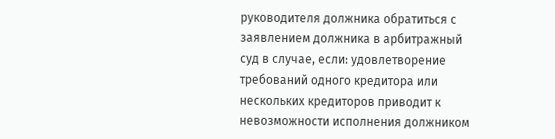руководителя должника обратиться с заявлением должника в арбитражный суд в случае, если: удовлетворение требований одного кредитора или нескольких кредиторов приводит к невозможности исполнения должником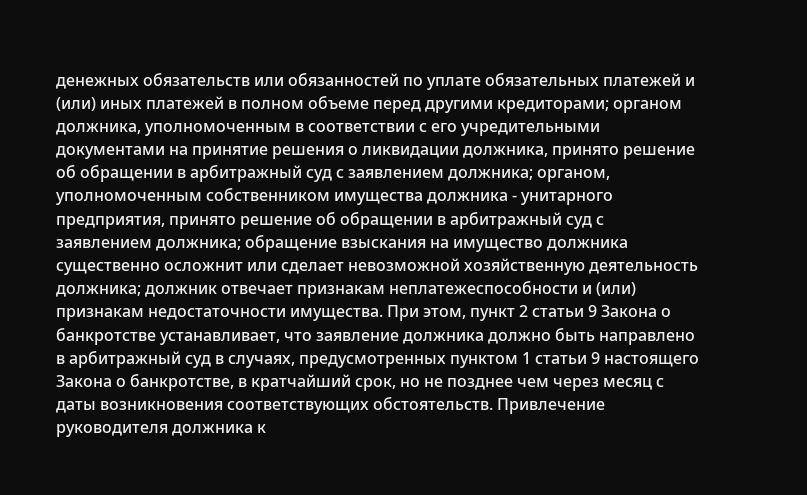денежных обязательств или обязанностей по уплате обязательных платежей и (или) иных платежей в полном объеме перед другими кредиторами; органом должника, уполномоченным в соответствии с его учредительными документами на принятие решения о ликвидации должника, принято решение об обращении в арбитражный суд с заявлением должника; органом, уполномоченным собственником имущества должника - унитарного предприятия, принято решение об обращении в арбитражный суд с заявлением должника; обращение взыскания на имущество должника существенно осложнит или сделает невозможной хозяйственную деятельность должника; должник отвечает признакам неплатежеспособности и (или) признакам недостаточности имущества. При этом, пункт 2 статьи 9 Закона о банкротстве устанавливает, что заявление должника должно быть направлено в арбитражный суд в случаях, предусмотренных пунктом 1 статьи 9 настоящего Закона о банкротстве, в кратчайший срок, но не позднее чем через месяц с даты возникновения соответствующих обстоятельств. Привлечение руководителя должника к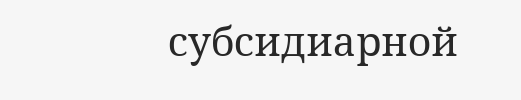субсидиарной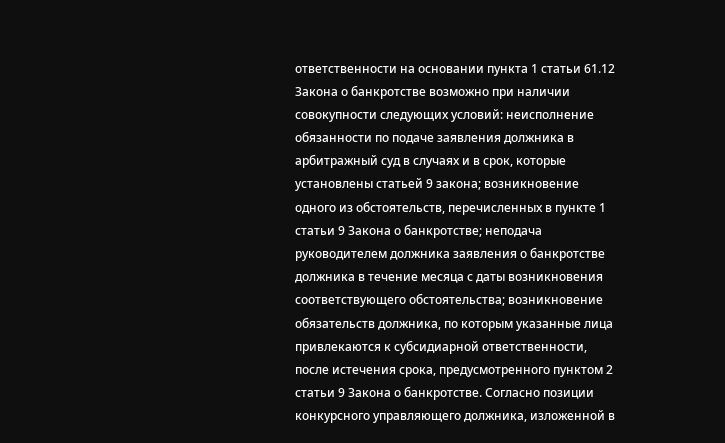ответственности на основании пункта 1 статьи 61.12 Закона о банкротстве возможно при наличии совокупности следующих условий: неисполнение обязанности по подаче заявления должника в арбитражный суд в случаях и в срок, которые установлены статьей 9 закона; возникновение одного из обстоятельств, перечисленных в пункте 1 статьи 9 Закона о банкротстве; неподача руководителем должника заявления о банкротстве должника в течение месяца с даты возникновения соответствующего обстоятельства; возникновение обязательств должника, по которым указанные лица привлекаются к субсидиарной ответственности, после истечения срока, предусмотренного пунктом 2 статьи 9 Закона о банкротстве. Согласно позиции конкурсного управляющего должника, изложенной в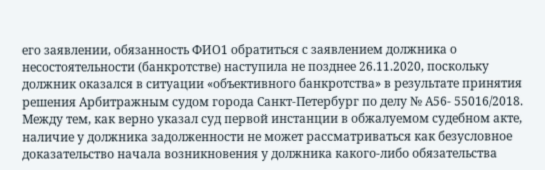его заявлении, обязанность ФИО1 обратиться с заявлением должника о несостоятельности (банкротстве) наступила не позднее 26.11.2020, поскольку должник оказался в ситуации «объективного банкротства» в результате принятия решения Арбитражным судом города Санкт-Петербург по делу № А56- 55016/2018. Между тем, как верно указал суд первой инстанции в обжалуемом судебном акте, наличие у должника задолженности не может рассматриваться как безусловное доказательство начала возникновения у должника какого-либо обязательства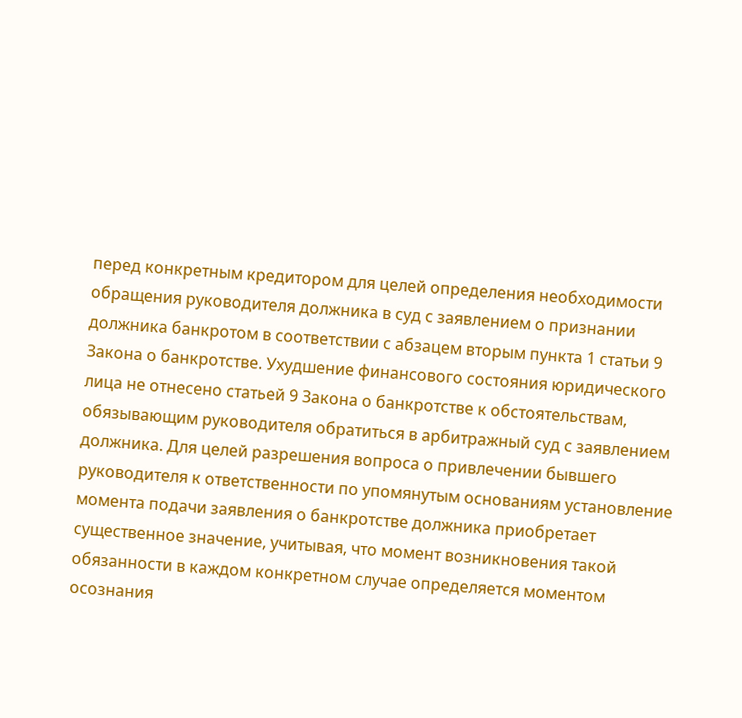перед конкретным кредитором для целей определения необходимости обращения руководителя должника в суд с заявлением о признании должника банкротом в соответствии с абзацем вторым пункта 1 статьи 9 Закона о банкротстве. Ухудшение финансового состояния юридического лица не отнесено статьей 9 Закона о банкротстве к обстоятельствам, обязывающим руководителя обратиться в арбитражный суд с заявлением должника. Для целей разрешения вопроса о привлечении бывшего руководителя к ответственности по упомянутым основаниям установление момента подачи заявления о банкротстве должника приобретает существенное значение, учитывая, что момент возникновения такой обязанности в каждом конкретном случае определяется моментом осознания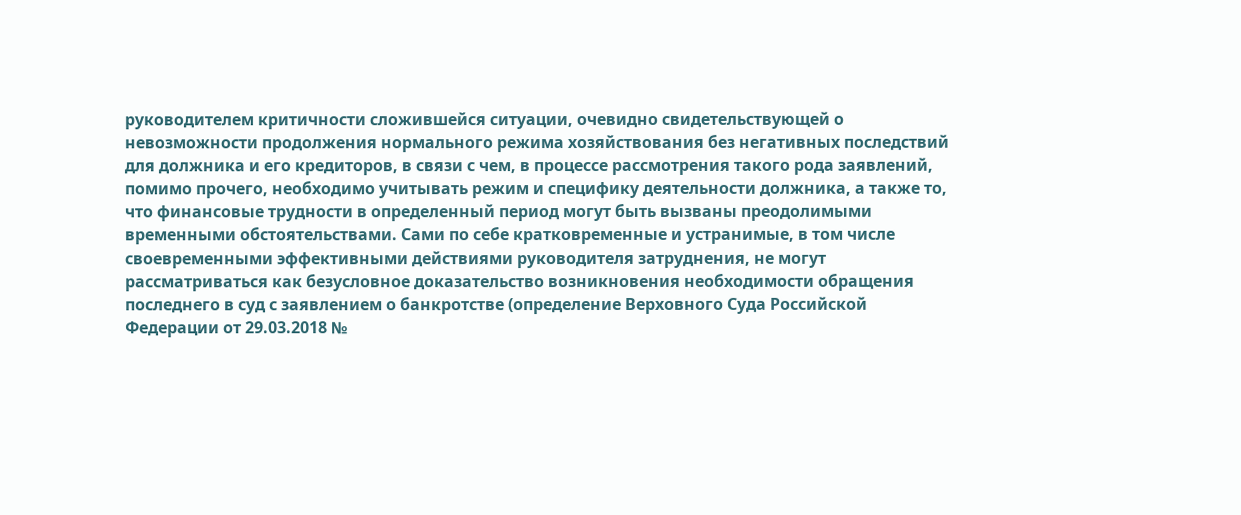руководителем критичности сложившейся ситуации, очевидно свидетельствующей о невозможности продолжения нормального режима хозяйствования без негативных последствий для должника и его кредиторов, в связи с чем, в процессе рассмотрения такого рода заявлений, помимо прочего, необходимо учитывать режим и специфику деятельности должника, а также то, что финансовые трудности в определенный период могут быть вызваны преодолимыми временными обстоятельствами. Сами по себе кратковременные и устранимые, в том числе своевременными эффективными действиями руководителя затруднения, не могут рассматриваться как безусловное доказательство возникновения необходимости обращения последнего в суд с заявлением о банкротстве (определение Верховного Суда Российской Федерации от 29.03.2018 №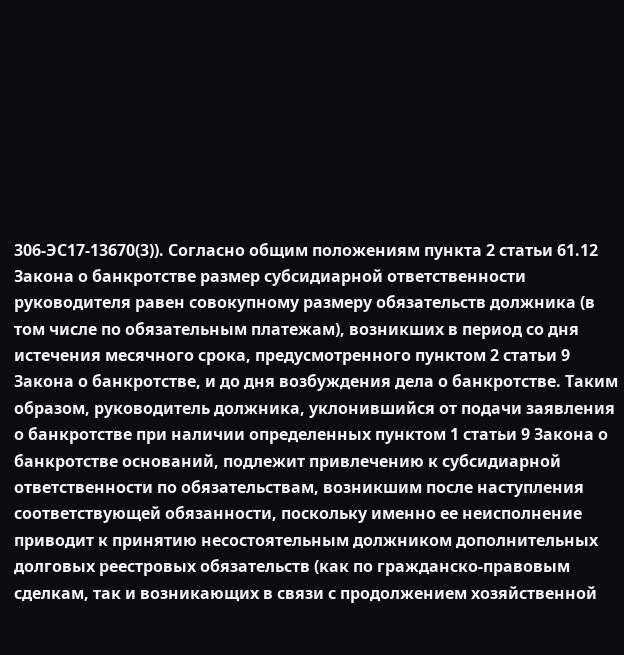306-ЭС17-13670(3)). Согласно общим положениям пункта 2 статьи 61.12 Закона о банкротстве размер субсидиарной ответственности руководителя равен совокупному размеру обязательств должника (в том числе по обязательным платежам), возникших в период со дня истечения месячного срока, предусмотренного пунктом 2 статьи 9 Закона о банкротстве, и до дня возбуждения дела о банкротстве. Таким образом, руководитель должника, уклонившийся от подачи заявления о банкротстве при наличии определенных пунктом 1 статьи 9 Закона о банкротстве оснований, подлежит привлечению к субсидиарной ответственности по обязательствам, возникшим после наступления соответствующей обязанности, поскольку именно ее неисполнение приводит к принятию несостоятельным должником дополнительных долговых реестровых обязательств (как по гражданско-правовым сделкам, так и возникающих в связи с продолжением хозяйственной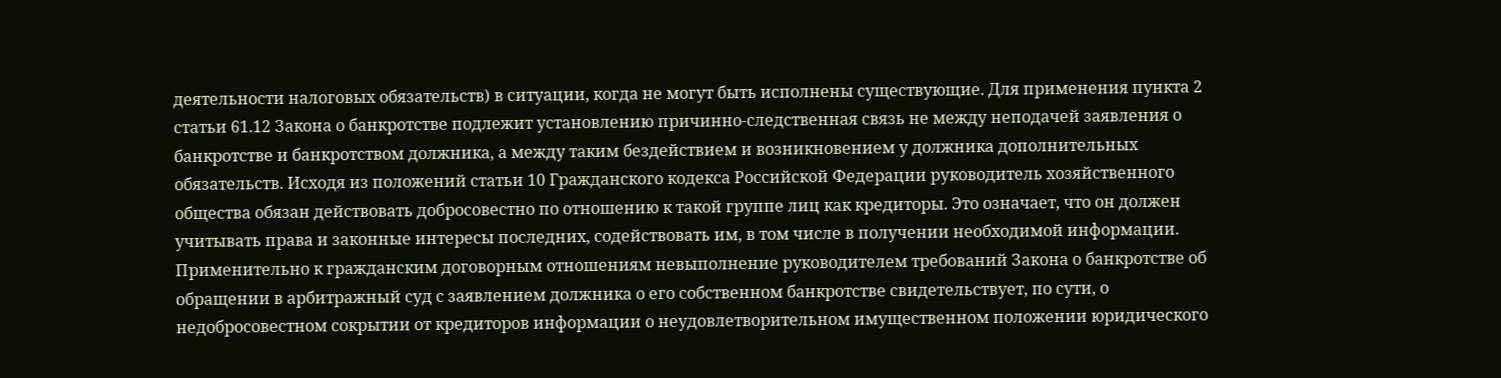деятельности налоговых обязательств) в ситуации, когда не могут быть исполнены существующие. Для применения пункта 2 статьи 61.12 Закона о банкротстве подлежит установлению причинно-следственная связь не между неподачей заявления о банкротстве и банкротством должника, а между таким бездействием и возникновением у должника дополнительных обязательств. Исходя из положений статьи 10 Гражданского кодекса Российской Федерации руководитель хозяйственного общества обязан действовать добросовестно по отношению к такой группе лиц как кредиторы. Это означает, что он должен учитывать права и законные интересы последних, содействовать им, в том числе в получении необходимой информации. Применительно к гражданским договорным отношениям невыполнение руководителем требований Закона о банкротстве об обращении в арбитражный суд с заявлением должника о его собственном банкротстве свидетельствует, по сути, о недобросовестном сокрытии от кредиторов информации о неудовлетворительном имущественном положении юридического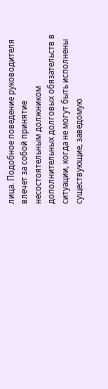лица. Подобное поведение руководителя влечет за собой принятие несостоятельным должником дополнительных долговых обязательств в ситуации, когда не могут быть исполнены существующие, заведомую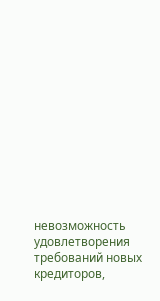невозможность удовлетворения требований новых кредиторов,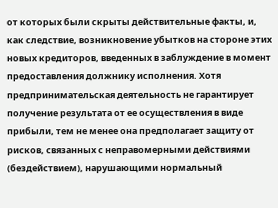от которых были скрыты действительные факты, и, как следствие, возникновение убытков на стороне этих новых кредиторов, введенных в заблуждение в момент предоставления должнику исполнения. Хотя предпринимательская деятельность не гарантирует получение результата от ее осуществления в виде прибыли, тем не менее она предполагает защиту от рисков, связанных с неправомерными действиями (бездействием), нарушающими нормальный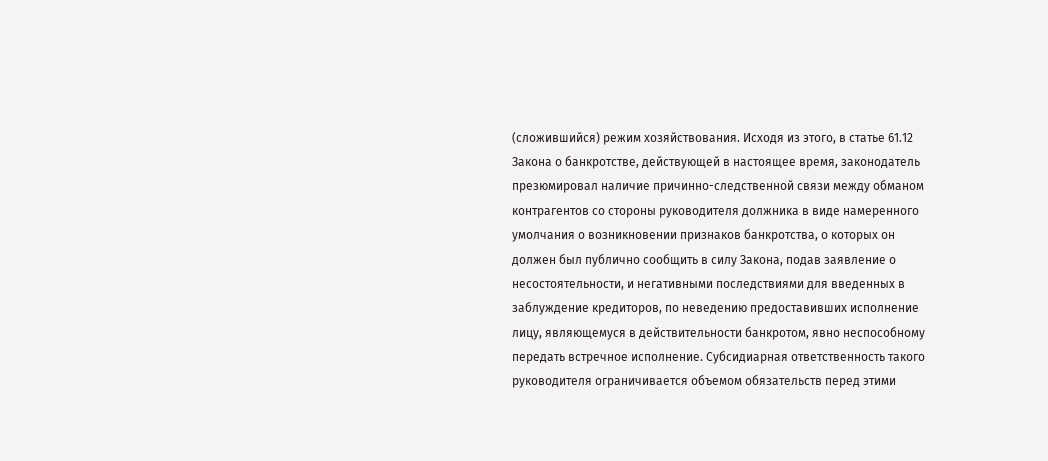(сложившийся) режим хозяйствования. Исходя из этого, в статье 61.12 Закона о банкротстве, действующей в настоящее время, законодатель презюмировал наличие причинно-следственной связи между обманом контрагентов со стороны руководителя должника в виде намеренного умолчания о возникновении признаков банкротства, о которых он должен был публично сообщить в силу Закона, подав заявление о несостоятельности, и негативными последствиями для введенных в заблуждение кредиторов, по неведению предоставивших исполнение лицу, являющемуся в действительности банкротом, явно неспособному передать встречное исполнение. Субсидиарная ответственность такого руководителя ограничивается объемом обязательств перед этими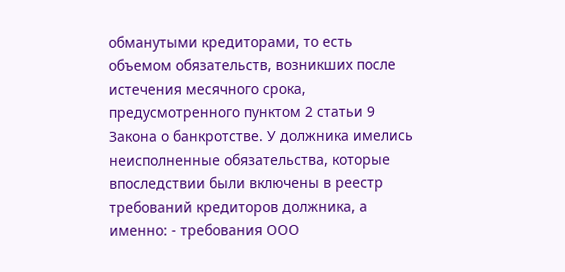обманутыми кредиторами, то есть объемом обязательств, возникших после истечения месячного срока, предусмотренного пунктом 2 статьи 9 Закона о банкротстве. У должника имелись неисполненные обязательства, которые впоследствии были включены в реестр требований кредиторов должника, а именно: - требования ООО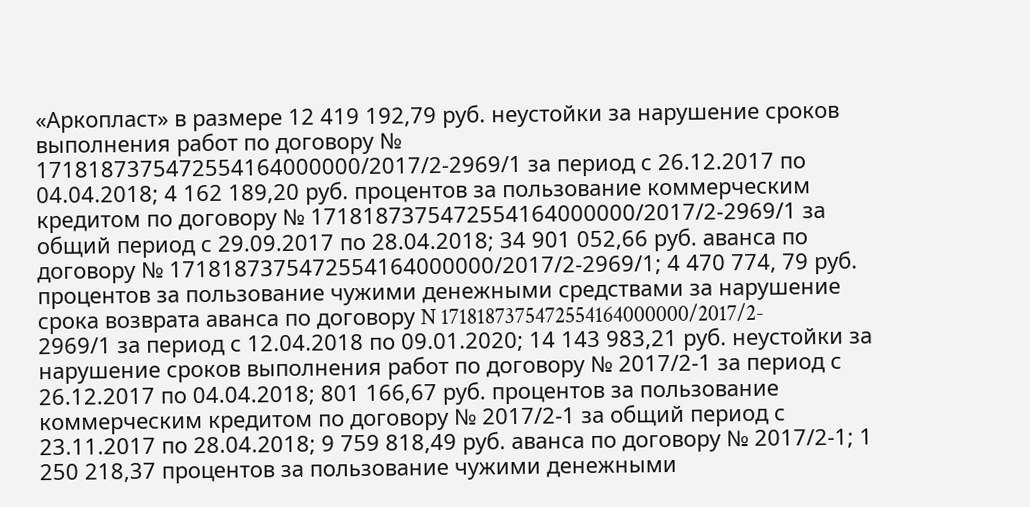«Аркопласт» в размере 12 419 192,79 руб. неустойки за нарушение сроков выполнения работ по договору № 1718187375472554164000000/2017/2-2969/1 за период с 26.12.2017 по 04.04.2018; 4 162 189,20 руб. процентов за пользование коммерческим кредитом по договору № 1718187375472554164000000/2017/2-2969/1 за общий период с 29.09.2017 по 28.04.2018; 34 901 052,66 руб. аванса по договору № 1718187375472554164000000/2017/2-2969/1; 4 470 774, 79 руб. процентов за пользование чужими денежными средствами за нарушение срока возврата аванса по договору N 1718187375472554164000000/2017/2- 2969/1 за период с 12.04.2018 по 09.01.2020; 14 143 983,21 руб. неустойки за нарушение сроков выполнения работ по договору № 2017/2-1 за период с 26.12.2017 по 04.04.2018; 801 166,67 руб. процентов за пользование коммерческим кредитом по договору № 2017/2-1 за общий период с 23.11.2017 по 28.04.2018; 9 759 818,49 руб. аванса по договору № 2017/2-1; 1 250 218,37 процентов за пользование чужими денежными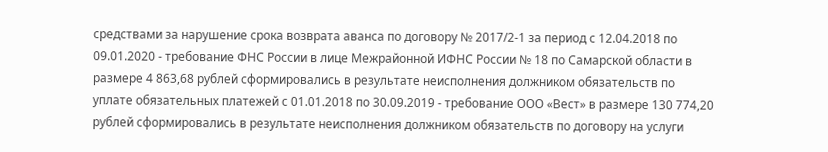средствами за нарушение срока возврата аванса по договору № 2017/2-1 за период с 12.04.2018 по 09.01.2020 - требование ФНС России в лице Межрайонной ИФНС России № 18 по Самарской области в размере 4 863,68 рублей сформировались в результате неисполнения должником обязательств по уплате обязательных платежей с 01.01.2018 по 30.09.2019 - требование ООО «Вест» в размере 130 774,20 рублей сформировались в результате неисполнения должником обязательств по договору на услуги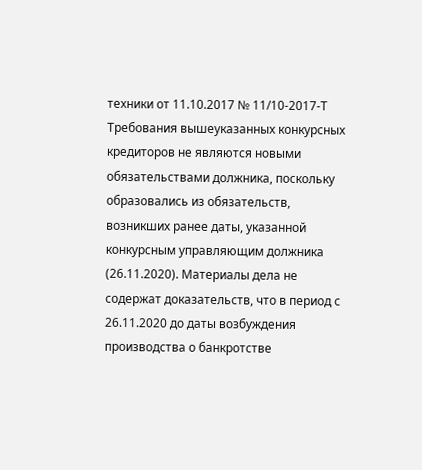техники от 11.10.2017 № 11/10-2017-Т Требования вышеуказанных конкурсных кредиторов не являются новыми обязательствами должника, поскольку образовались из обязательств, возникших ранее даты, указанной конкурсным управляющим должника (26.11.2020). Материалы дела не содержат доказательств, что в период с 26.11.2020 до даты возбуждения производства о банкротстве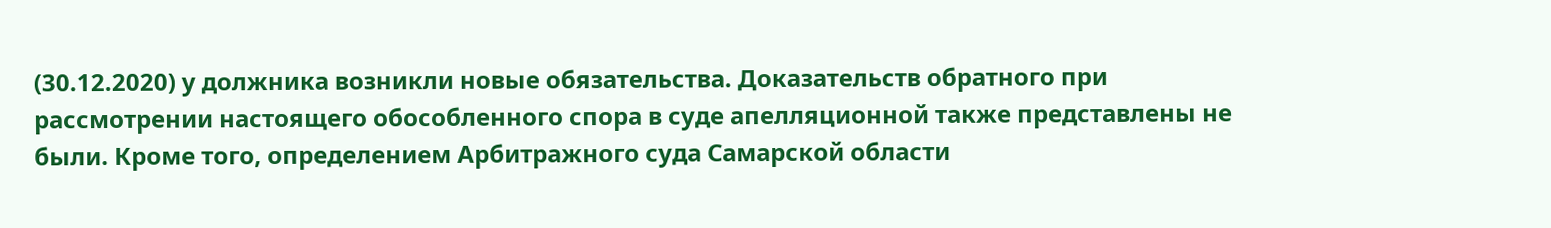(30.12.2020) у должника возникли новые обязательства. Доказательств обратного при рассмотрении настоящего обособленного спора в суде апелляционной также представлены не были. Кроме того, определением Арбитражного суда Самарской области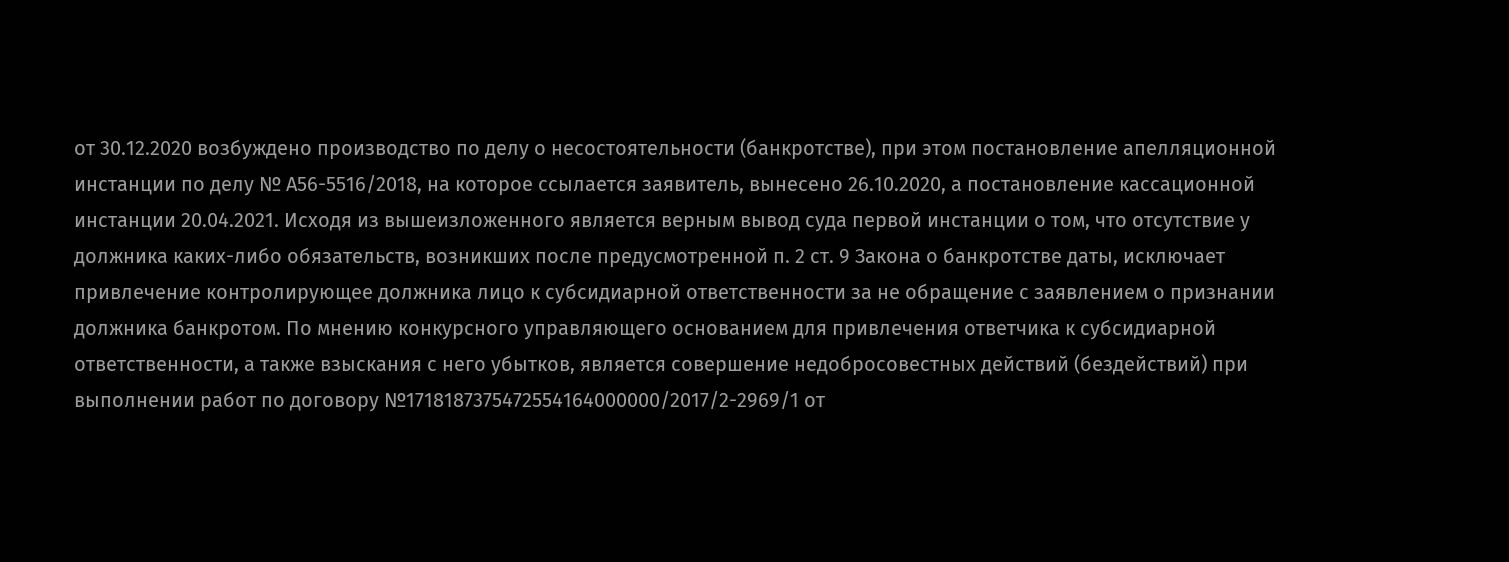от 30.12.2020 возбуждено производство по делу о несостоятельности (банкротстве), при этом постановление апелляционной инстанции по делу № А56-5516/2018, на которое ссылается заявитель, вынесено 26.10.2020, а постановление кассационной инстанции 20.04.2021. Исходя из вышеизложенного является верным вывод суда первой инстанции о том, что отсутствие у должника каких-либо обязательств, возникших после предусмотренной п. 2 ст. 9 Закона о банкротстве даты, исключает привлечение контролирующее должника лицо к субсидиарной ответственности за не обращение с заявлением о признании должника банкротом. По мнению конкурсного управляющего основанием для привлечения ответчика к субсидиарной ответственности, а также взыскания с него убытков, является совершение недобросовестных действий (бездействий) при выполнении работ по договору №1718187375472554164000000/2017/2-2969/1 от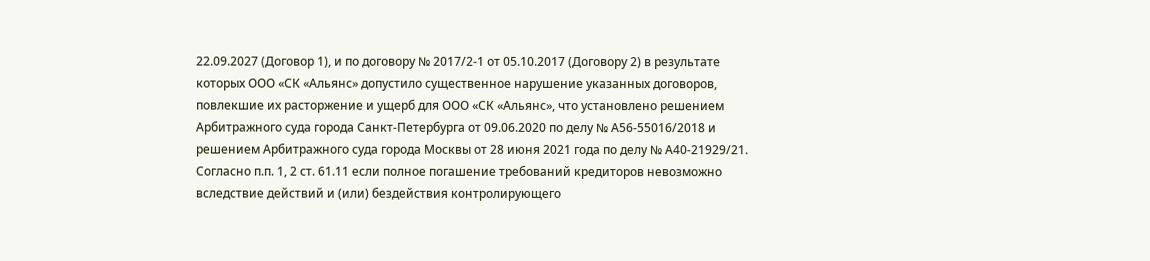22.09.2027 (Договор 1), и по договору № 2017/2-1 от 05.10.2017 (Договору 2) в результате которых ООО «СК «Альянс» допустило существенное нарушение указанных договоров, повлекшие их расторжение и ущерб для ООО «СК «Альянс», что установлено решением Арбитражного суда города Санкт-Петербурга от 09.06.2020 по делу № А56-55016/2018 и решением Арбитражного суда города Москвы от 28 июня 2021 года по делу № А40-21929/21. Согласно п.п. 1, 2 ст. 61.11 если полное погашение требований кредиторов невозможно вследствие действий и (или) бездействия контролирующего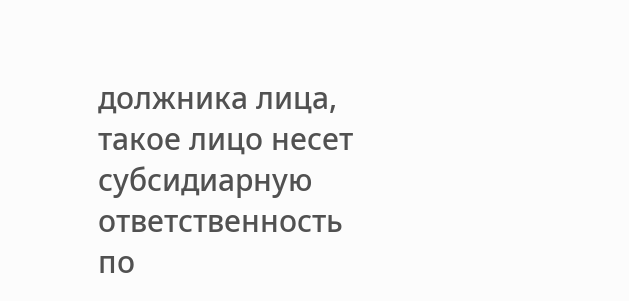должника лица, такое лицо несет субсидиарную ответственность по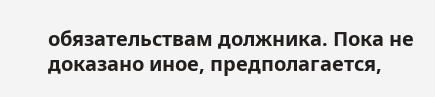обязательствам должника. Пока не доказано иное, предполагается,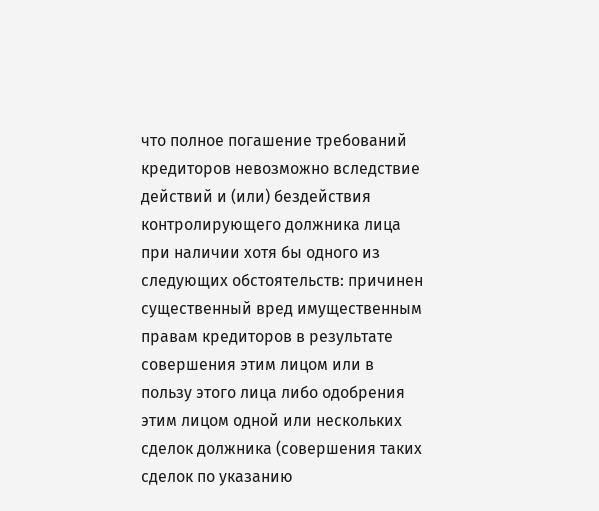что полное погашение требований кредиторов невозможно вследствие действий и (или) бездействия контролирующего должника лица при наличии хотя бы одного из следующих обстоятельств: причинен существенный вред имущественным правам кредиторов в результате совершения этим лицом или в пользу этого лица либо одобрения этим лицом одной или нескольких сделок должника (совершения таких сделок по указанию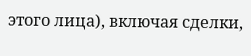этого лица), включая сделки,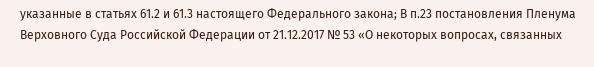указанные в статьях 61.2 и 61.3 настоящего Федерального закона; В п.23 постановления Пленума Верховного Суда Российской Федерации от 21.12.2017 № 53 «О некоторых вопросах, связанных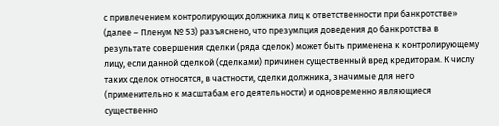с привлечением контролирующих должника лиц к ответственности при банкротстве» (далее – Пленум № 53) разъяснено, что презумпция доведения до банкротства в результате совершения сделки (ряда сделок) может быть применена к контролирующему лицу, если данной сделкой (сделками) причинен существенный вред кредиторам. К числу таких сделок относятся, в частности, сделки должника, значимые для него (применительно к масштабам его деятельности) и одновременно являющиеся существенно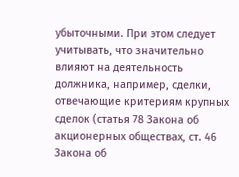убыточными. При этом следует учитывать, что значительно влияют на деятельность должника, например, сделки, отвечающие критериям крупных сделок (статья 78 Закона об акционерных обществах, ст. 46 Закона об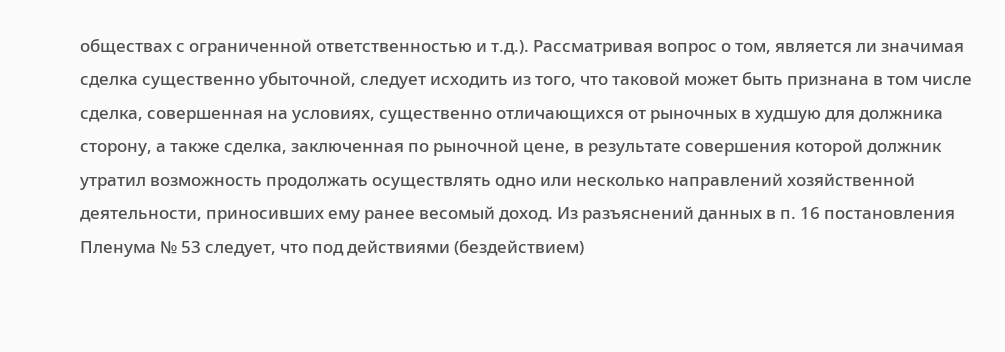обществах с ограниченной ответственностью и т.д.). Рассматривая вопрос о том, является ли значимая сделка существенно убыточной, следует исходить из того, что таковой может быть признана в том числе сделка, совершенная на условиях, существенно отличающихся от рыночных в худшую для должника сторону, а также сделка, заключенная по рыночной цене, в результате совершения которой должник утратил возможность продолжать осуществлять одно или несколько направлений хозяйственной деятельности, приносивших ему ранее весомый доход. Из разъяснений данных в п. 16 постановления Пленума № 53 следует, что под действиями (бездействием)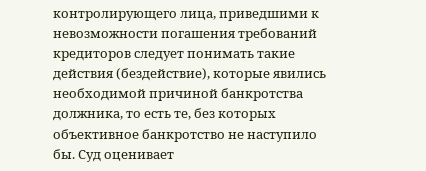контролирующего лица, приведшими к невозможности погашения требований кредиторов следует понимать такие действия (бездействие), которые явились необходимой причиной банкротства должника, то есть те, без которых объективное банкротство не наступило бы. Суд оценивает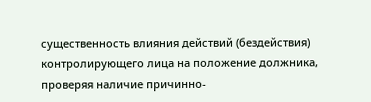существенность влияния действий (бездействия) контролирующего лица на положение должника, проверяя наличие причинно-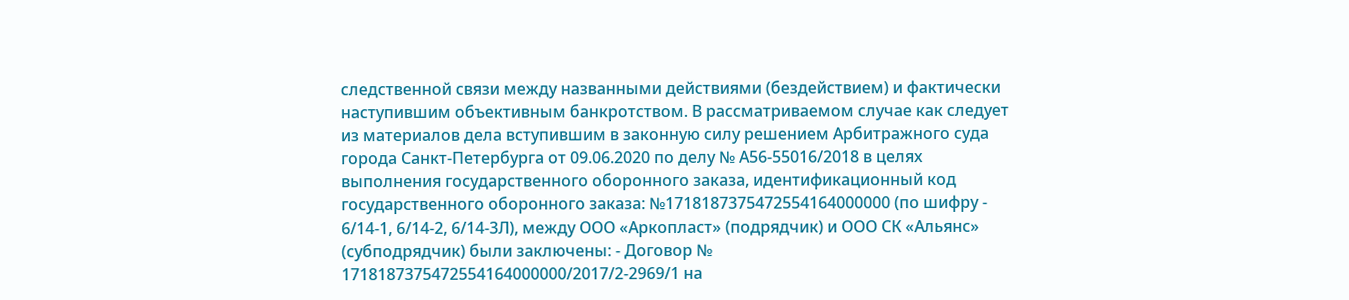следственной связи между названными действиями (бездействием) и фактически наступившим объективным банкротством. В рассматриваемом случае как следует из материалов дела вступившим в законную силу решением Арбитражного суда города Санкт-Петербурга от 09.06.2020 по делу № А56-55016/2018 в целях выполнения государственного оборонного заказа, идентификационный код государственного оборонного заказа: №1718187375472554164000000 (по шифру - 6/14-1, 6/14-2, 6/14-3Л), между ООО «Аркопласт» (подрядчик) и ООО СК «Альянс» (субподрядчик) были заключены: - Договор № 1718187375472554164000000/2017/2-2969/1 на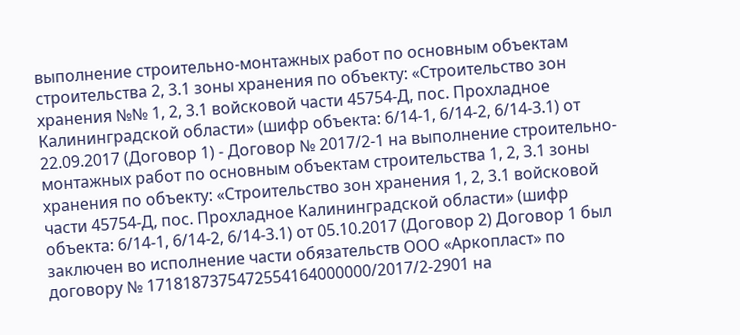выполнение строительно-монтажных работ по основным объектам строительства 2, 3.1 зоны хранения по объекту: «Строительство зон хранения №№ 1, 2, 3.1 войсковой части 45754-Д, пос. Прохладное Калининградской области» (шифр объекта: 6/14-1, 6/14-2, 6/14-3.1) от 22.09.2017 (Договор 1) - Договор № 2017/2-1 на выполнение строительно-монтажных работ по основным объектам строительства 1, 2, 3.1 зоны хранения по объекту: «Строительство зон хранения 1, 2, 3.1 войсковой части 45754-Д, пос. Прохладное Калининградской области» (шифр объекта: 6/14-1, 6/14-2, 6/14-3.1) от 05.10.2017 (Договор 2) Договор 1 был заключен во исполнение части обязательств ООО «Аркопласт» по договору № 1718187375472554164000000/2017/2-2901 на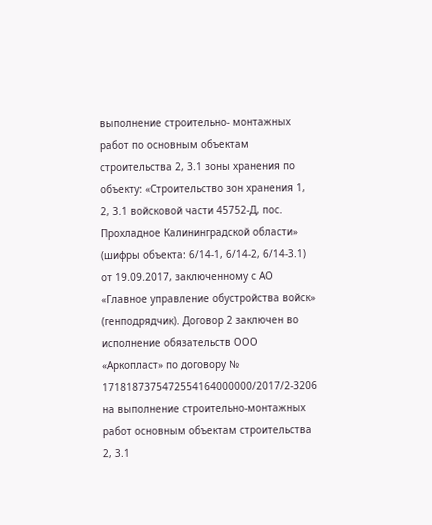выполнение строительно- монтажных работ по основным объектам строительства 2, 3.1 зоны хранения по объекту: «Строительство зон хранения 1, 2, 3.1 войсковой части 45752-Д, пос. Прохладное Калининградской области» (шифры объекта: 6/14-1, 6/14-2, 6/14-3.1) от 19.09.2017, заключенному с АО «Главное управление обустройства войск» (генподрядчик). Договор 2 заключен во исполнение обязательств ООО «Аркопласт» по договору № 1718187375472554164000000/2017/2-3206 на выполнение строительно-монтажных работ основным объектам строительства 2, 3.1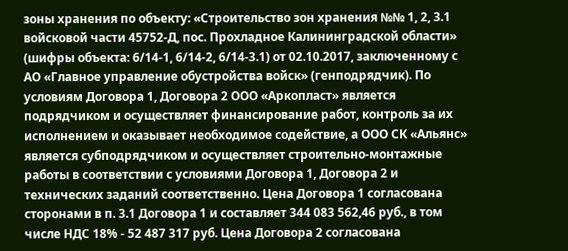зоны хранения по объекту: «Строительство зон хранения №№ 1, 2, 3.1 войсковой части 45752-Д, пос. Прохладное Калининградской области» (шифры объекта: 6/14-1, 6/14-2, 6/14-3.1) от 02.10.2017, заключенному с АО «Главное управление обустройства войск» (генподрядчик). По условиям Договора 1, Договора 2 ООО «Аркопласт» является подрядчиком и осуществляет финансирование работ, контроль за их исполнением и оказывает необходимое содействие, а ООО СК «Альянс» является субподрядчиком и осуществляет строительно-монтажные работы в соответствии с условиями Договора 1, Договора 2 и технических заданий соответственно. Цена Договора 1 согласована сторонами в п. 3.1 Договора 1 и составляет 344 083 562,46 руб., в том числе НДС 18% - 52 487 317 руб. Цена Договора 2 согласована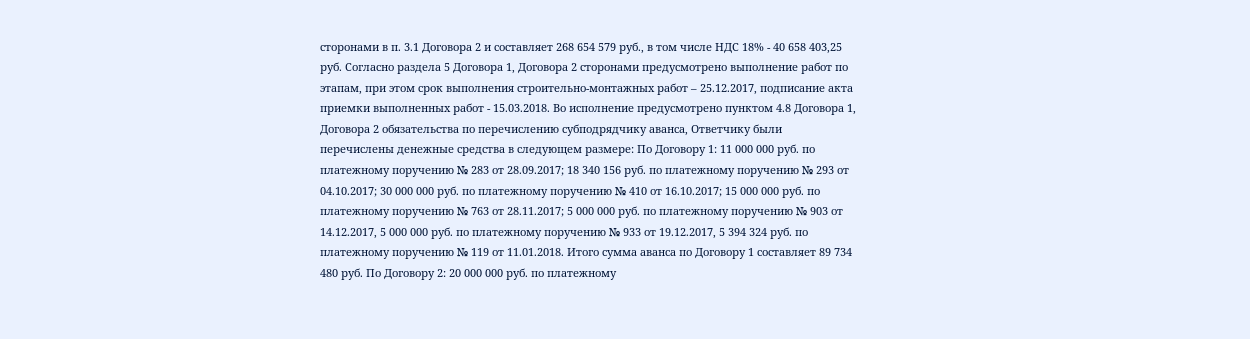сторонами в п. 3.1 Договора 2 и составляет 268 654 579 руб., в том числе НДС 18% - 40 658 403,25 руб. Согласно раздела 5 Договора 1, Договора 2 сторонами предусмотрено выполнение работ по этапам, при этом срок выполнения строительно-монтажных работ – 25.12.2017, подписание акта приемки выполненных работ - 15.03.2018. Во исполнение предусмотрено пунктом 4.8 Договора 1, Договора 2 обязательства по перечислению субподрядчику аванса, Ответчику были перечислены денежные средства в следующем размере: По Договору 1: 11 000 000 руб. по платежному поручению № 283 от 28.09.2017; 18 340 156 руб. по платежному поручению № 293 от 04.10.2017; 30 000 000 руб. по платежному поручению № 410 от 16.10.2017; 15 000 000 руб. по платежному поручению № 763 от 28.11.2017; 5 000 000 руб. по платежному поручению № 903 от 14.12.2017, 5 000 000 руб. по платежному поручению № 933 от 19.12.2017, 5 394 324 руб. по платежному поручению № 119 от 11.01.2018. Итого сумма аванса по Договору 1 составляет 89 734 480 руб. По Договору 2: 20 000 000 руб. по платежному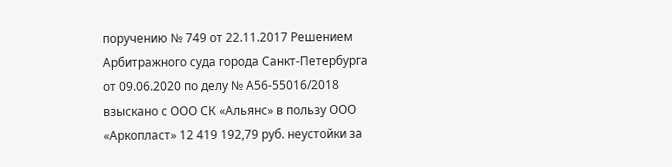поручению № 749 от 22.11.2017 Решением Арбитражного суда города Санкт-Петербурга от 09.06.2020 по делу № А56-55016/2018 взыскано с ООО СК «Альянс» в пользу ООО «Аркопласт» 12 419 192,79 руб. неустойки за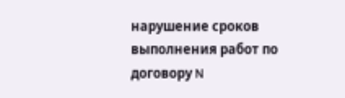нарушение сроков выполнения работ по договору N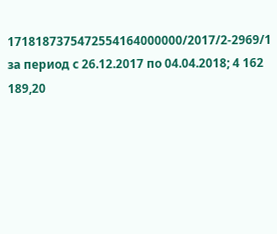1718187375472554164000000/2017/2-2969/1 за период с 26.12.2017 по 04.04.2018; 4 162 189,20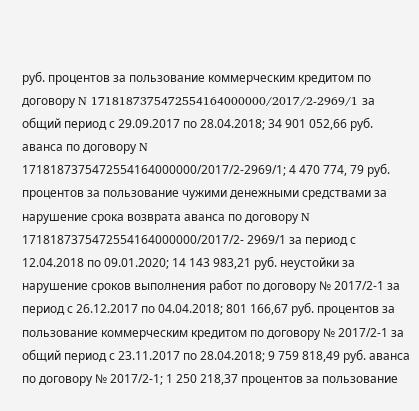руб. процентов за пользование коммерческим кредитом по договору N 1718187375472554164000000/2017/2-2969/1 за общий период с 29.09.2017 по 28.04.2018; 34 901 052,66 руб. аванса по договору N 1718187375472554164000000/2017/2-2969/1; 4 470 774, 79 руб. процентов за пользование чужими денежными средствами за нарушение срока возврата аванса по договору N 1718187375472554164000000/2017/2- 2969/1 за период с 12.04.2018 по 09.01.2020; 14 143 983,21 руб. неустойки за нарушение сроков выполнения работ по договору № 2017/2-1 за период с 26.12.2017 по 04.04.2018; 801 166,67 руб. процентов за пользование коммерческим кредитом по договору № 2017/2-1 за общий период с 23.11.2017 по 28.04.2018; 9 759 818,49 руб. аванса по договору № 2017/2-1; 1 250 218,37 процентов за пользование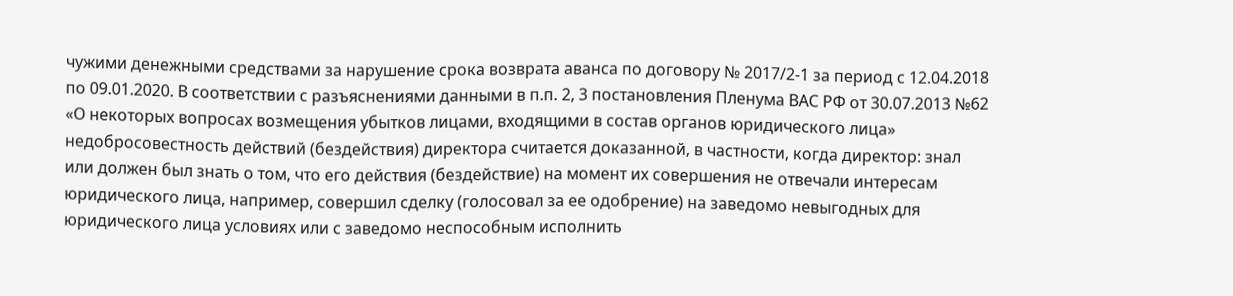чужими денежными средствами за нарушение срока возврата аванса по договору № 2017/2-1 за период с 12.04.2018 по 09.01.2020. В соответствии с разъяснениями данными в п.п. 2, 3 постановления Пленума ВАС РФ от 30.07.2013 №62 «О некоторых вопросах возмещения убытков лицами, входящими в состав органов юридического лица» недобросовестность действий (бездействия) директора считается доказанной, в частности, когда директор: знал или должен был знать о том, что его действия (бездействие) на момент их совершения не отвечали интересам юридического лица, например, совершил сделку (голосовал за ее одобрение) на заведомо невыгодных для юридического лица условиях или с заведомо неспособным исполнить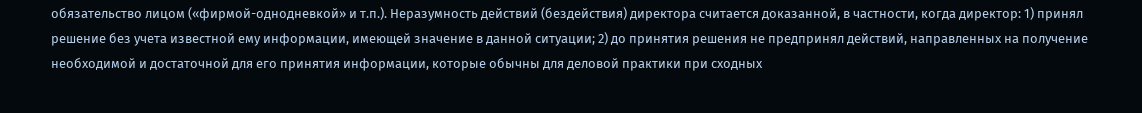обязательство лицом («фирмой-однодневкой» и т.п.). Неразумность действий (бездействия) директора считается доказанной, в частности, когда директор: 1) принял решение без учета известной ему информации, имеющей значение в данной ситуации; 2) до принятия решения не предпринял действий, направленных на получение необходимой и достаточной для его принятия информации, которые обычны для деловой практики при сходных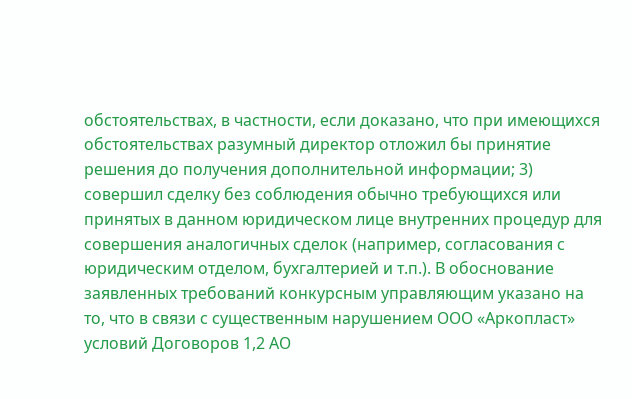обстоятельствах, в частности, если доказано, что при имеющихся обстоятельствах разумный директор отложил бы принятие решения до получения дополнительной информации; 3) совершил сделку без соблюдения обычно требующихся или принятых в данном юридическом лице внутренних процедур для совершения аналогичных сделок (например, согласования с юридическим отделом, бухгалтерией и т.п.). В обоснование заявленных требований конкурсным управляющим указано на то, что в связи с существенным нарушением ООО «Аркопласт» условий Договоров 1,2 АО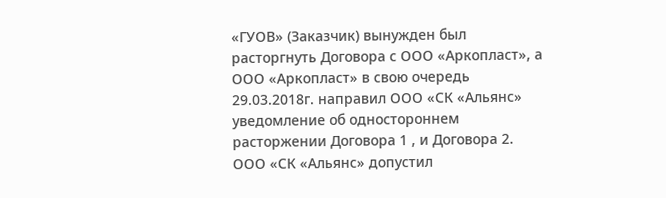«ГУОВ» (Заказчик) вынужден был расторгнуть Договора с ООО «Аркопласт», а ООО «Аркопласт» в свою очередь 29.03.2018г. направил ООО «СК «Альянс» уведомление об одностороннем расторжении Договора 1 , и Договора 2. ООО «СК «Альянс» допустил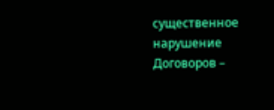существенное нарушение Договоров –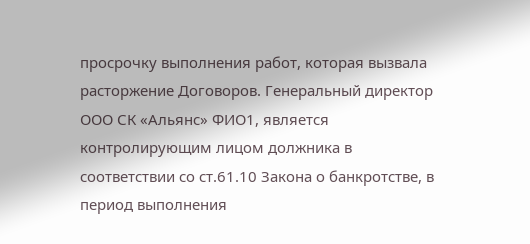просрочку выполнения работ, которая вызвала расторжение Договоров. Генеральный директор ООО СК «Альянс» ФИО1, является контролирующим лицом должника в соответствии со ст.61.10 Закона о банкротстве, в период выполнения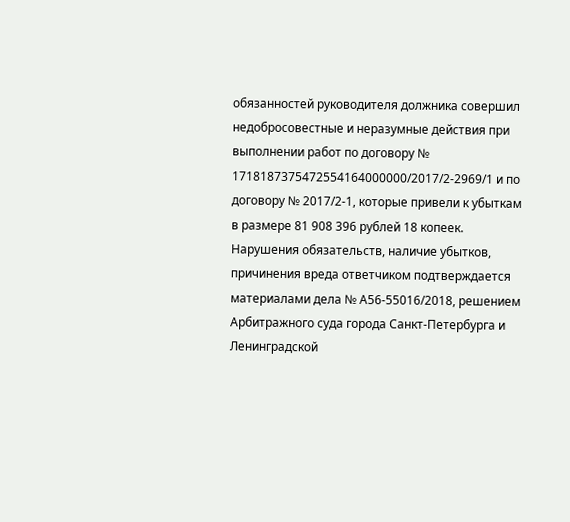обязанностей руководителя должника совершил недобросовестные и неразумные действия при выполнении работ по договору № 1718187375472554164000000/2017/2-2969/1 и по договору № 2017/2-1, которые привели к убыткам в размере 81 908 396 рублей 18 копеек. Нарушения обязательств, наличие убытков, причинения вреда ответчиком подтверждается материалами дела № А56-55016/2018, решением Арбитражного суда города Санкт-Петербурга и Ленинградской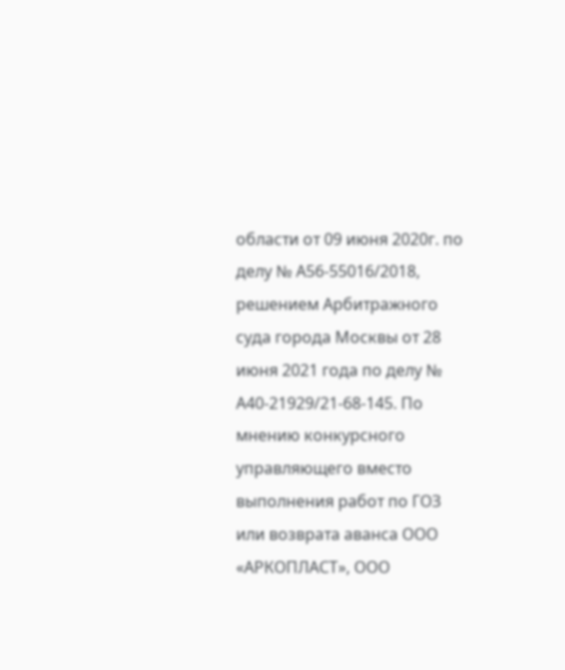области от 09 июня 2020г. по делу № А56-55016/2018, решением Арбитражного суда города Москвы от 28 июня 2021 года по делу № А40-21929/21-68-145. По мнению конкурсного управляющего вместо выполнения работ по ГОЗ или возврата аванса ООО «АРКОПЛАСТ», ООО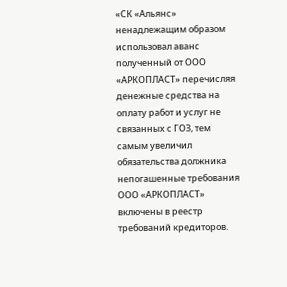«СК «Альянс» ненадлежащим образом использовал аванс полученный от ООО «АРКОПЛАСТ» перечисляя денежные средства на оплату работ и услуг не связанных с ГОЗ, тем самым увеличил обязательства должника непогашенные требования ООО «АРКОПЛАСТ» включены в реестр требований кредиторов.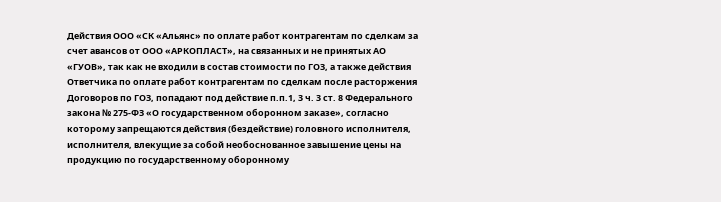Действия ООО «СК «Альянс» по оплате работ контрагентам по сделкам за счет авансов от ООО «АРКОПЛАСТ», на связанных и не принятых АО «ГУОВ», так как не входили в состав стоимости по ГОЗ, а также действия Ответчика по оплате работ контрагентам по сделкам после расторжения Договоров по ГОЗ, попадают под действие п.п.1, 3 ч. 3 ст. 8 Федерального закона № 275-ФЗ «О государственном оборонном заказе», согласно которому запрещаются действия (бездействие) головного исполнителя, исполнителя, влекущие за собой необоснованное завышение цены на продукцию по государственному оборонному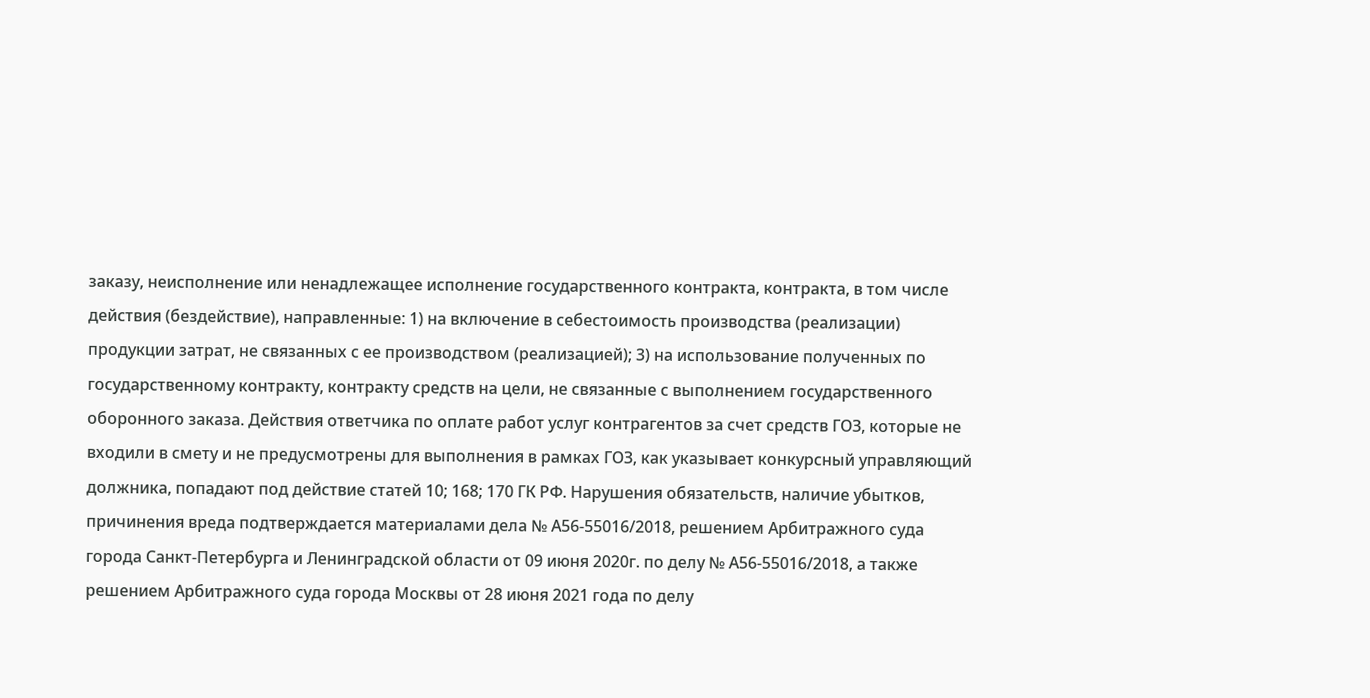заказу, неисполнение или ненадлежащее исполнение государственного контракта, контракта, в том числе действия (бездействие), направленные: 1) на включение в себестоимость производства (реализации) продукции затрат, не связанных с ее производством (реализацией); 3) на использование полученных по государственному контракту, контракту средств на цели, не связанные с выполнением государственного оборонного заказа. Действия ответчика по оплате работ услуг контрагентов за счет средств ГОЗ, которые не входили в смету и не предусмотрены для выполнения в рамках ГОЗ, как указывает конкурсный управляющий должника, попадают под действие статей 10; 168; 170 ГК РФ. Нарушения обязательств, наличие убытков, причинения вреда подтверждается материалами дела № А56-55016/2018, решением Арбитражного суда города Санкт-Петербурга и Ленинградской области от 09 июня 2020г. по делу № А56-55016/2018, а также решением Арбитражного суда города Москвы от 28 июня 2021 года по делу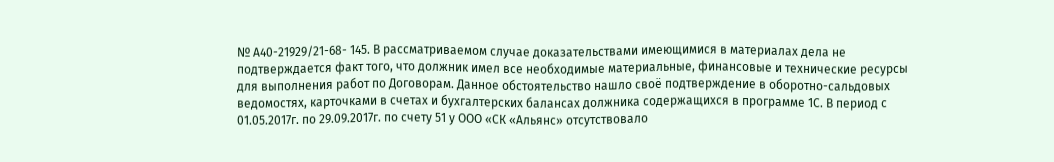№ А40-21929/21-68- 145. В рассматриваемом случае доказательствами имеющимися в материалах дела не подтверждается факт того, что должник имел все необходимые материальные, финансовые и технические ресурсы для выполнения работ по Договорам. Данное обстоятельство нашло своё подтверждение в оборотно-сальдовых ведомостях, карточками в счетах и бухгалтерских балансах должника содержащихся в программе 1С. В период с 01.05.2017г. по 29.09.2017г. по счету 51 у ООО «СК «Альянс» отсутствовало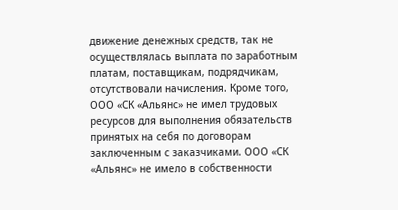движение денежных средств, так не осуществлялась выплата по заработным платам, поставщикам, подрядчикам, отсутствовали начисления. Кроме того, ООО «СК «Альянс» не имел трудовых ресурсов для выполнения обязательств принятых на себя по договорам заключенным с заказчиками. ООО «СК «Альянс» не имело в собственности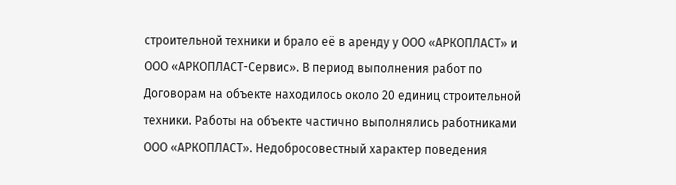строительной техники и брало её в аренду у ООО «АРКОПЛАСТ» и ООО «АРКОПЛАСТ-Сервис». В период выполнения работ по Договорам на объекте находилось около 20 единиц строительной техники. Работы на объекте частично выполнялись работниками ООО «АРКОПЛАСТ». Недобросовестный характер поведения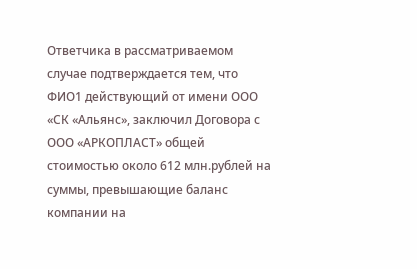Ответчика в рассматриваемом случае подтверждается тем, что ФИО1 действующий от имени ООО «СК «Альянс», заключил Договора с ООО «АРКОПЛАСТ» общей стоимостью около 612 млн.рублей на суммы, превышающие баланс компании на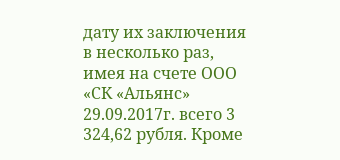дату их заключения в несколько раз, имея на счете ООО «СК «Альянс» 29.09.2017г. всего 3 324,62 рубля. Кроме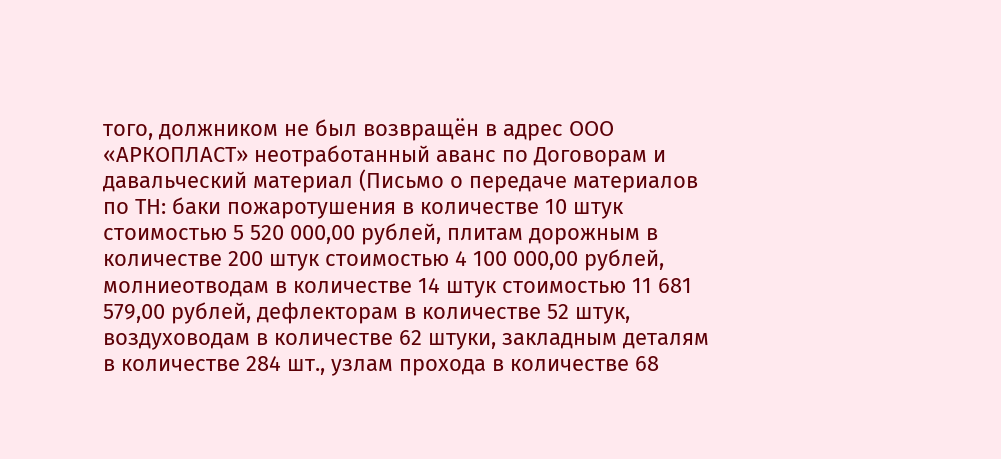того, должником не был возвращён в адрес ООО «АРКОПЛАСТ» неотработанный аванс по Договорам и давальческий материал (Письмо о передаче материалов по ТН: баки пожаротушения в количестве 10 штук стоимостью 5 520 000,00 рублей, плитам дорожным в количестве 200 штук стоимостью 4 100 000,00 рублей, молниеотводам в количестве 14 штук стоимостью 11 681 579,00 рублей, дефлекторам в количестве 52 штук, воздуховодам в количестве 62 штуки, закладным деталям в количестве 284 шт., узлам прохода в количестве 68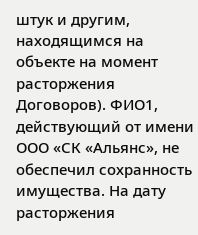штук и другим, находящимся на объекте на момент расторжения Договоров). ФИО1, действующий от имени ООО «СК «Альянс», не обеспечил сохранность имущества. На дату расторжения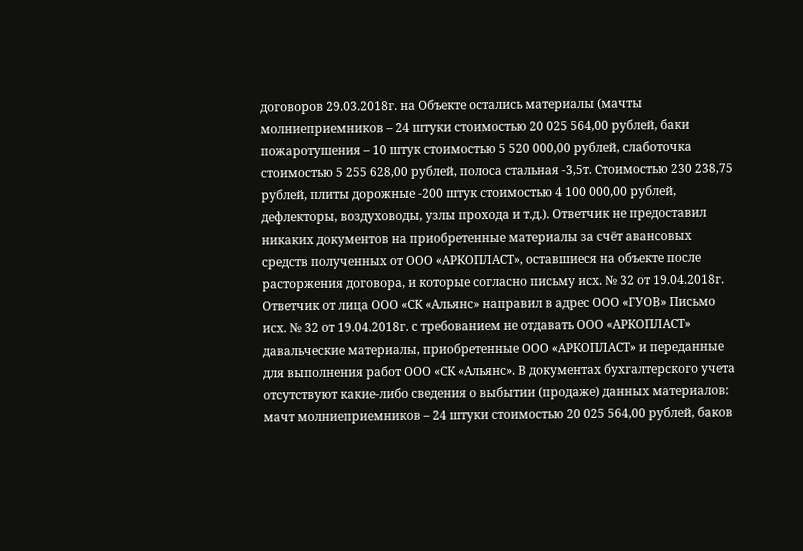договоров 29.03.2018г. на Объекте остались материалы (мачты молниеприемников – 24 штуки стоимостью 20 025 564,00 рублей, баки пожаротушения – 10 штук стоимостью 5 520 000,00 рублей, слаботочка стоимостью 5 255 628,00 рублей, полоса стальная -3,5т. Стоимостью 230 238,75 рублей, плиты дорожные -200 штук стоимостью 4 100 000,00 рублей, дефлекторы, воздуховоды, узлы прохода и т.д.). Ответчик не предоставил никаких документов на приобретенные материалы за счёт авансовых средств полученных от ООО «АРКОПЛАСТ», оставшиеся на объекте после расторжения договора, и которые согласно письму исх. № 32 от 19.04.2018г. Ответчик от лица ООО «СК «Альянс» направил в адрес ООО «ГУОВ» Письмо исх. № 32 от 19.04.2018г. с требованием не отдавать ООО «АРКОПЛАСТ» давальческие материалы, приобретенные ООО «АРКОПЛАСТ» и переданные для выполнения работ ООО «СК «Альянс». В документах бухгалтерского учета отсутствуют какие-либо сведения о выбытии (продаже) данных материалов: мачт молниеприемников – 24 штуки стоимостью 20 025 564,00 рублей, баков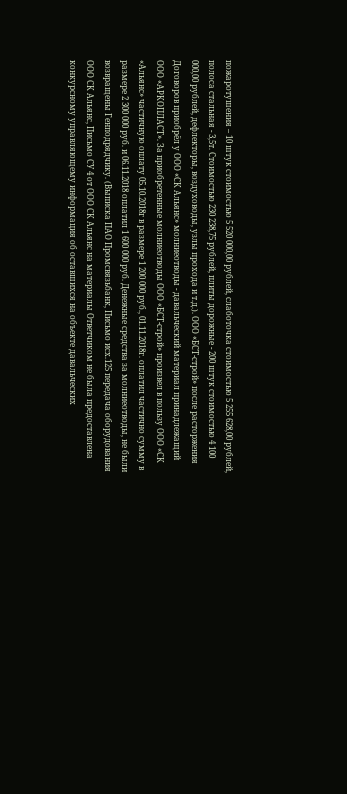пожаротушения – 10 штук стоимостью 5 520 000,00 рублей, слаботочка стоимостью 5 255 628,00 рублей, полоса стальная - 3,5т. Стоимостью 230 238,75 рублей, плиты дорожные - 200 штук стоимостью 4 100 000,00 рублей, дефлекторы, воздуховоды, узлы прохода и т.д.). ООО «БСТ-строй» после расторжения Договоров приобрёл у ООО «СК Альянс» молниеотводы - давальческий материал принадлежащий ООО «АРКОПЛАСТ». За приобретенные молниеотводы ООО «БСТ-строй» произвел в пользу ООО «СК «Альянс» частичную оплату 05.10.2018г в размере 1 200 000 руб., 01.11.2018г. оплатил частично сумму в размере 2 300 000 руб. и 06.11.2018 оплатил 1 600 000 руб. Денежные средства за молниеотводы, не были возвращены Генподрядчику. (Выписка ПАО Промсвязьбанк, Письмо исх.125 передача оборудования ООО СК Альянс, Письмо СУ 4 от ООО СК Альянс на материалы Ответчиком не была предоставлена конкурсному управляющему информация об оставшихся на объекте давальческих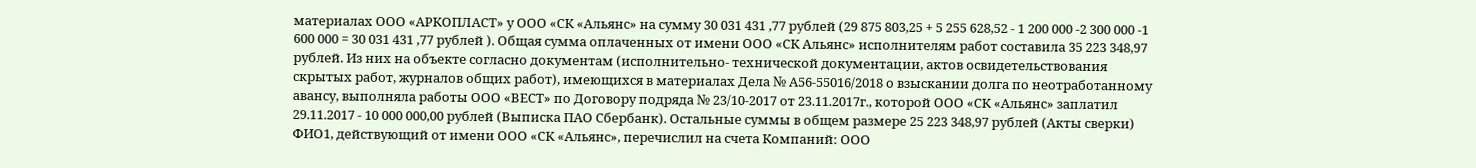материалах ООО «АРКОПЛАСТ» у ООО «СК «Альянс» на сумму 30 031 431 ,77 рублей (29 875 803,25 + 5 255 628,52 - 1 200 000 -2 300 000 -1 600 000 = 30 031 431 ,77 рублей ). Общая сумма оплаченных от имени ООО «СК Альянс» исполнителям работ составила 35 223 348,97 рублей. Из них на объекте согласно документам (исполнительно- технической документации, актов освидетельствования скрытых работ, журналов общих работ), имеющихся в материалах Дела № А56-55016/2018 о взыскании долга по неотработанному авансу, выполняла работы ООО «ВЕСТ» по Договору подряда № 23/10-2017 от 23.11.2017г., которой ООО «СК «Альянс» заплатил 29.11.2017 - 10 000 000,00 рублей (Выписка ПАО Сбербанк). Остальные суммы в общем размере 25 223 348,97 рублей (Акты сверки) ФИО1, действующий от имени ООО «СК «Альянс», перечислил на счета Компаний: ООО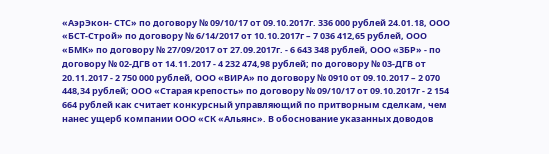«АэрЭкон- СТС» по договору № 09/10/17 от 09.10.2017г. 336 000 рублей 24.01.18, ООО «БСТ-Строй» по договору № 6/14/2017 от 10.10.2017г – 7 036 412,65 рублей, ООО «БМК» по договору № 27/09/2017 от 27.09.2017г. - 6 643 348 рублей, ООО «ЗБР» - по договору № 02-ДГВ от 14.11.2017 - 4 232 474,98 рублей; по договору № 03-ДГВ от 20.11.2017 - 2 750 000 рублей, ООО «ВИРА» по договору № 0910 от 09.10.2017 – 2 070 448,34 рублей; ООО «Старая крепость» по договору № 09/10/17 от 09.10.2017г - 2 154 664 рублей как считает конкурсный управляющий по притворным сделкам, чем нанес ущерб компании ООО «СК «Альянс». В обоснование указанных доводов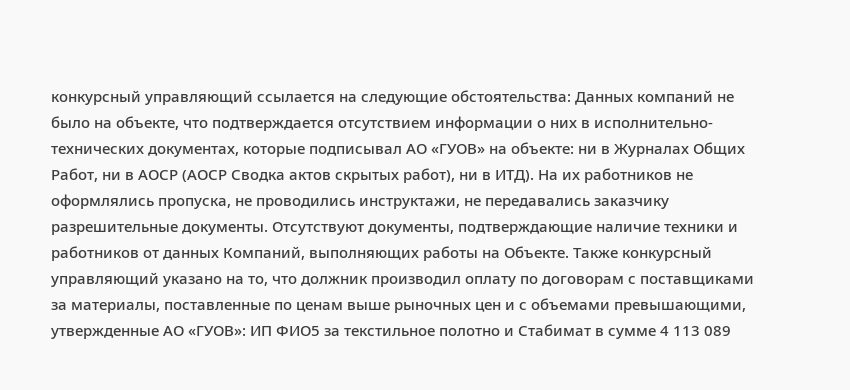конкурсный управляющий ссылается на следующие обстоятельства: Данных компаний не было на объекте, что подтверждается отсутствием информации о них в исполнительно-технических документах, которые подписывал АО «ГУОВ» на объекте: ни в Журналах Общих Работ, ни в АОСР (АОСР Сводка актов скрытых работ), ни в ИТД). На их работников не оформлялись пропуска, не проводились инструктажи, не передавались заказчику разрешительные документы. Отсутствуют документы, подтверждающие наличие техники и работников от данных Компаний, выполняющих работы на Объекте. Также конкурсный управляющий указано на то, что должник производил оплату по договорам с поставщиками за материалы, поставленные по ценам выше рыночных цен и с объемами превышающими, утвержденные АО «ГУОВ»: ИП ФИО5 за текстильное полотно и Стабимат в сумме 4 113 089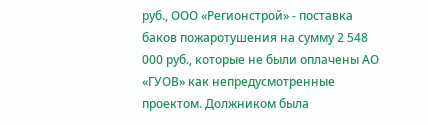руб., ООО «Регионстрой» - поставка баков пожаротушения на сумму 2 548 000 руб., которые не были оплачены АО «ГУОВ» как непредусмотренные проектом. Должником была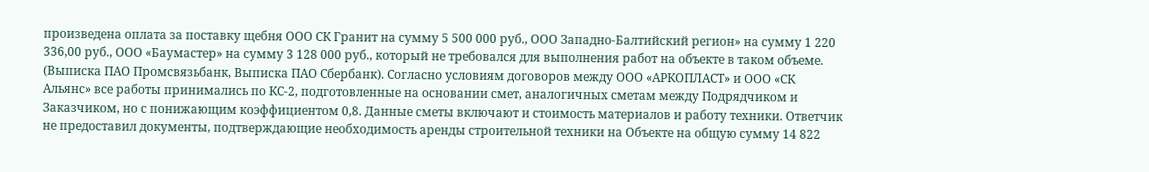произведена оплата за поставку щебня ООО СК Гранит на сумму 5 500 000 руб., ООО Западно-Балтийский регион» на сумму 1 220 336,00 руб., ООО «Баумастер» на сумму 3 128 000 руб., который не требовался для выполнения работ на объекте в таком объеме. (Выписка ПАО Промсвязьбанк, Выписка ПАО Сбербанк). Согласно условиям договоров между ООО «АРКОПЛАСТ» и ООО «СК Альянс» все работы принимались по КС-2, подготовленные на основании смет, аналогичных сметам между Подрядчиком и Заказчиком, но с понижающим коэффициентом 0,8. Данные сметы включают и стоимость материалов и работу техники. Ответчик не предоставил документы, подтверждающие необходимость аренды строительной техники на Объекте на общую сумму 14 822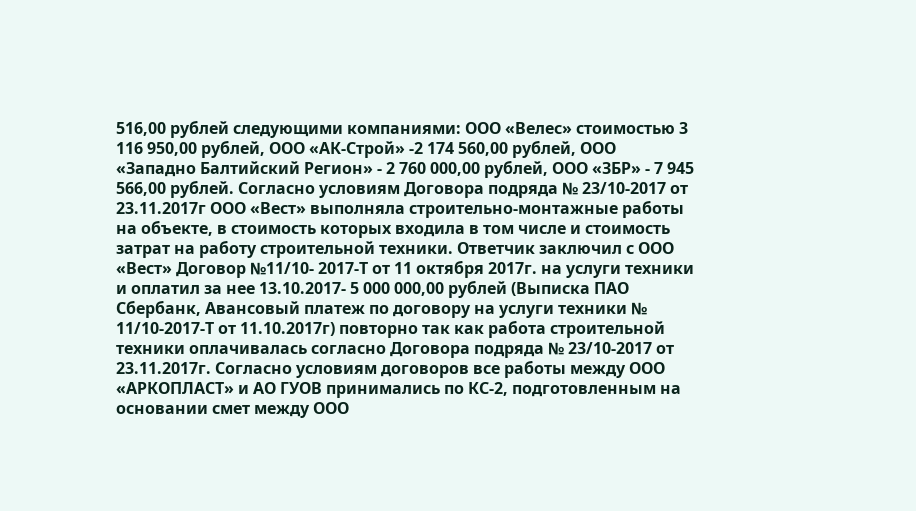516,00 рублей следующими компаниями: ООО «Велес» стоимостью 3 116 950,00 рублей, ООО «АК-Строй» -2 174 560,00 рублей, ООО «Западно Балтийский Регион» - 2 760 000,00 рублей, ООО «ЗБР» - 7 945 566,00 рублей. Согласно условиям Договора подряда № 23/10-2017 от 23.11.2017г ООО «Вест» выполняла строительно-монтажные работы на объекте, в стоимость которых входила в том числе и стоимость затрат на работу строительной техники. Ответчик заключил с ООО «Вест» Договор №11/10- 2017-Т от 11 октября 2017г. на услуги техники и оплатил за нее 13.10.2017- 5 000 000,00 рублей (Выписка ПАО Сбербанк, Авансовый платеж по договору на услуги техники № 11/10-2017-Т от 11.10.2017г) повторно так как работа строительной техники оплачивалась согласно Договора подряда № 23/10-2017 от 23.11.2017г. Согласно условиям договоров все работы между ООО «АРКОПЛАСТ» и АО ГУОВ принимались по КС-2, подготовленным на основании смет между ООО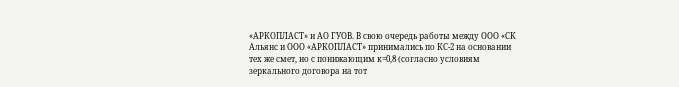«АРКОПЛАСТ» и АО ГУОВ. В свою очередь работы между ООО «СК Альянс и ООО «АРКОПЛАСТ» принимались по КС-2 на основании тех же смет, но с понижающим к=0,8 (согласно условиям зеркального договора на тот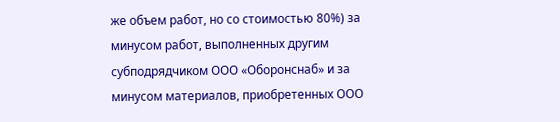же объем работ, но со стоимостью 80%) за минусом работ, выполненных другим субподрядчиком ООО «Оборонснаб» и за минусом материалов, приобретенных ООО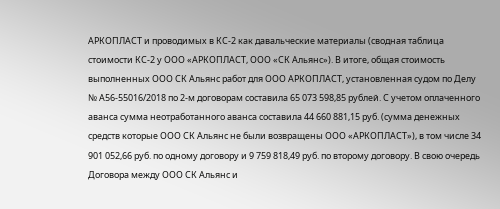АРКОПЛАСТ и проводимых в КС-2 как давальческие материалы (сводная таблица стоимости КС-2 у ООО «АРКОПЛАСТ, ООО «СК Альянс»). В итоге, общая стоимость выполненных ООО СК Альянс работ для ООО АРКОПЛАСТ, установленная судом по Делу № А56-55016/2018 по 2-м договорам составила 65 073 598,85 рублей. С учетом оплаченного аванса сумма неотработанного аванса составила 44 660 881,15 руб. (сумма денежных средств которые ООО СК Альянс не были возвращены ООО «АРКОПЛАСТ»), в том числе 34 901 052,66 руб. по одному договору и 9 759 818,49 руб. по второму договору. В свою очередь Договора между ООО СК Альянс и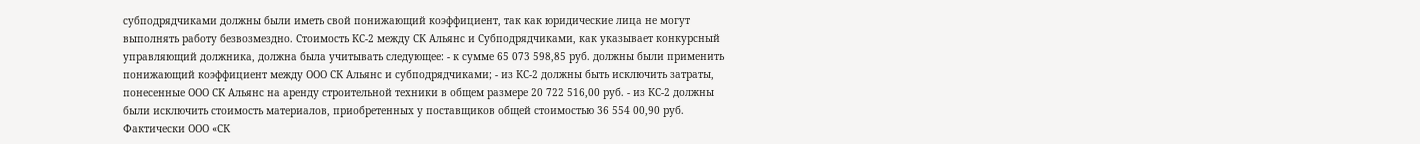субподрядчиками должны были иметь свой понижающий коэффициент, так как юридические лица не могут выполнять работу безвозмездно. Стоимость КС-2 между СК Альянс и Субподрядчиками, как указывает конкурсный управляющий должника, должна была учитывать следующее: - к сумме 65 073 598,85 руб. должны были применить понижающий коэффициент между ООО СК Альянс и субподрядчиками; - из КС-2 должны быть исключить затраты, понесенные ООО СК Альянс на аренду строительной техники в общем размере 20 722 516,00 руб. - из КС-2 должны были исключить стоимость материалов, приобретенных у поставщиков общей стоимостью 36 554 00,90 руб. Фактически ООО «СК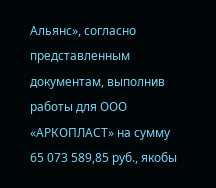Альянс», согласно представленным документам, выполнив работы для ООО «АРКОПЛАСТ» на сумму 65 073 589,85 руб., якобы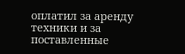оплатил за аренду техники и за поставленные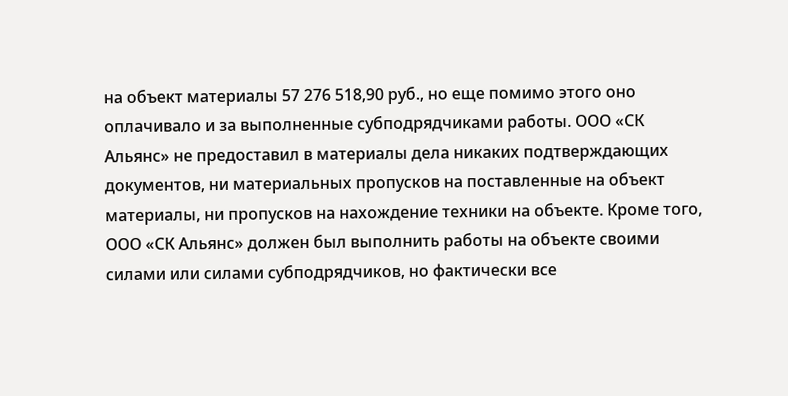на объект материалы 57 276 518,90 руб., но еще помимо этого оно оплачивало и за выполненные субподрядчиками работы. ООО «СК Альянс» не предоставил в материалы дела никаких подтверждающих документов, ни материальных пропусков на поставленные на объект материалы, ни пропусков на нахождение техники на объекте. Кроме того, ООО «СК Альянс» должен был выполнить работы на объекте своими силами или силами субподрядчиков, но фактически все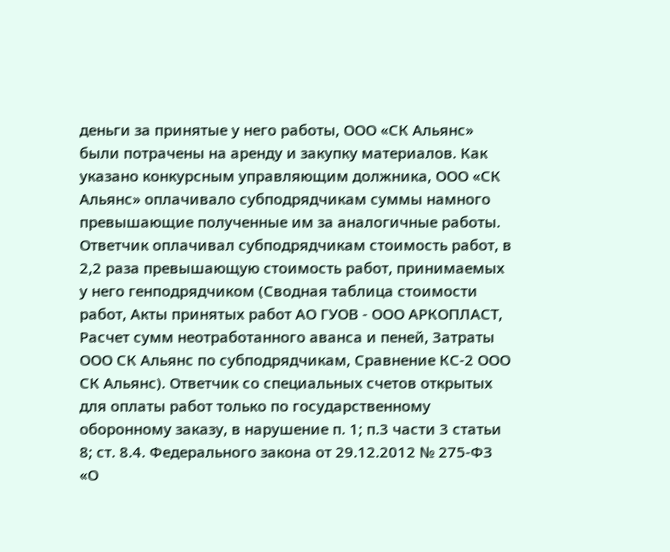деньги за принятые у него работы, ООО «СК Альянс» были потрачены на аренду и закупку материалов. Как указано конкурсным управляющим должника, ООО «СК Альянс» оплачивало субподрядчикам суммы намного превышающие полученные им за аналогичные работы. Ответчик оплачивал субподрядчикам стоимость работ, в 2,2 раза превышающую стоимость работ, принимаемых у него генподрядчиком (Сводная таблица стоимости работ, Акты принятых работ АО ГУОВ - ООО АРКОПЛАСТ, Расчет сумм неотработанного аванса и пеней, Затраты ООО СК Альянс по субподрядчикам, Сравнение КС-2 ООО СК Альянс). Ответчик со специальных счетов открытых для оплаты работ только по государственному оборонному заказу, в нарушение п. 1; п.3 части 3 статьи 8; ст. 8.4. Федерального закона от 29.12.2012 № 275-ФЗ «О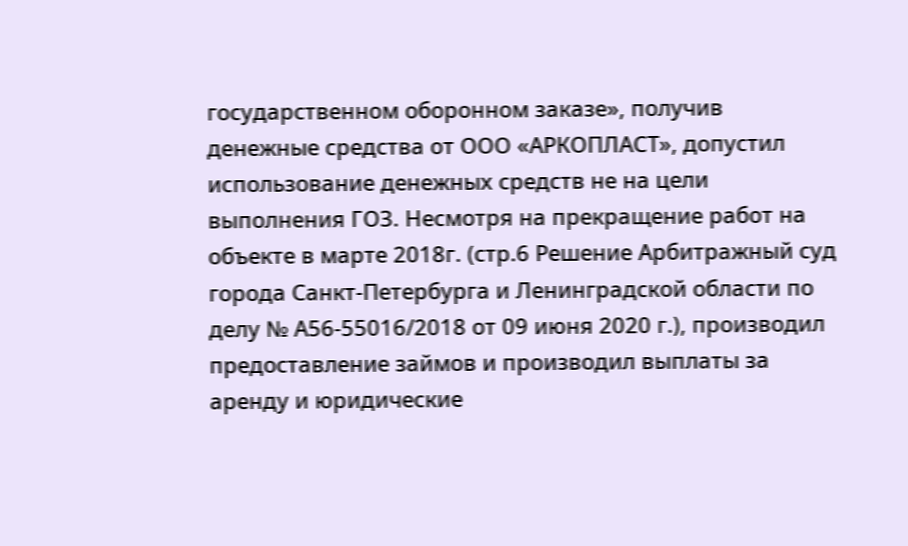государственном оборонном заказе», получив денежные средства от ООО «АРКОПЛАСТ», допустил использование денежных средств не на цели выполнения ГОЗ. Несмотря на прекращение работ на объекте в марте 2018г. (стр.6 Решение Арбитражный суд города Санкт-Петербурга и Ленинградской области по делу № А56-55016/2018 от 09 июня 2020 г.), производил предоставление займов и производил выплаты за аренду и юридические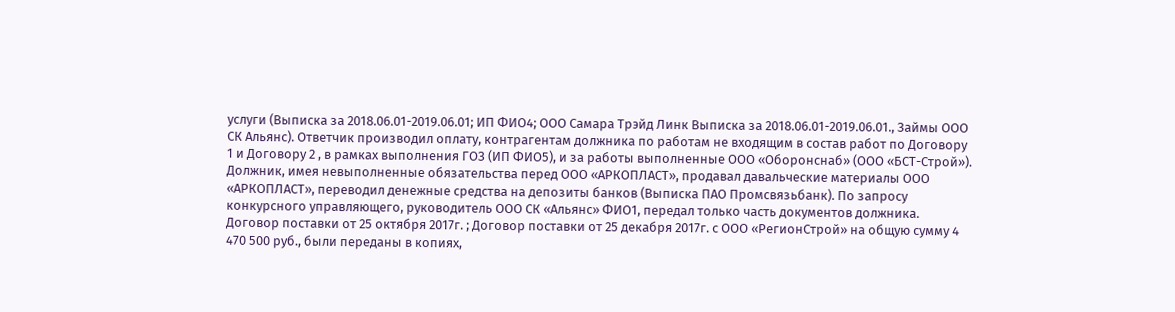услуги (Выписка за 2018.06.01-2019.06.01; ИП ФИО4; ООО Самара Трэйд Линк Выписка за 2018.06.01-2019.06.01., Займы ООО СК Альянс). Ответчик производил оплату, контрагентам должника по работам не входящим в состав работ по Договору 1 и Договору 2 , в рамках выполнения ГОЗ (ИП ФИО5), и за работы выполненные ООО «Оборонснаб» (ООО «БСТ-Строй»). Должник, имея невыполненные обязательства перед ООО «АРКОПЛАСТ», продавал давальческие материалы ООО «АРКОПЛАСТ», переводил денежные средства на депозиты банков (Выписка ПАО Промсвязьбанк). По запросу конкурсного управляющего, руководитель ООО СК «Альянс» ФИО1, передал только часть документов должника. Договор поставки от 25 октября 2017г. ; Договор поставки от 25 декабря 2017г. с ООО «РегионСтрой» на общую сумму 4 470 500 руб., были переданы в копиях,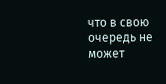что в свою очередь не может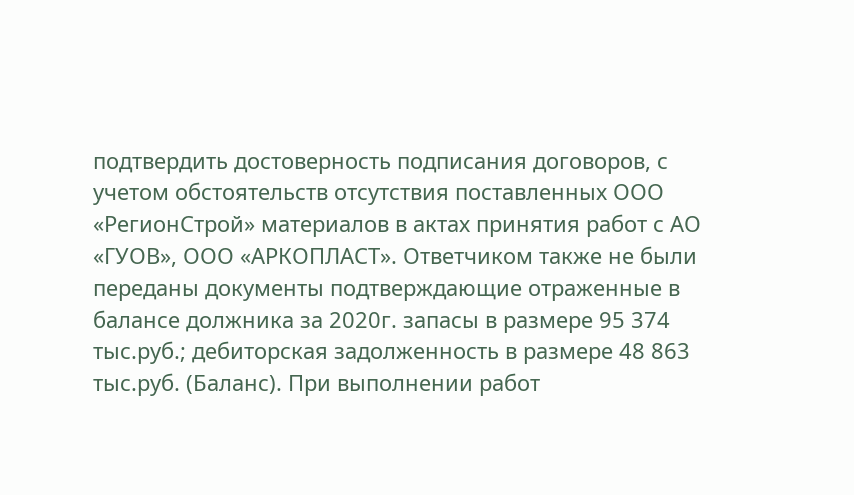подтвердить достоверность подписания договоров, с учетом обстоятельств отсутствия поставленных ООО «РегионСтрой» материалов в актах принятия работ с АО «ГУОВ», ООО «АРКОПЛАСТ». Ответчиком также не были переданы документы подтверждающие отраженные в балансе должника за 2020г. запасы в размере 95 374 тыс.руб.; дебиторская задолженность в размере 48 863 тыс.руб. (Баланс). При выполнении работ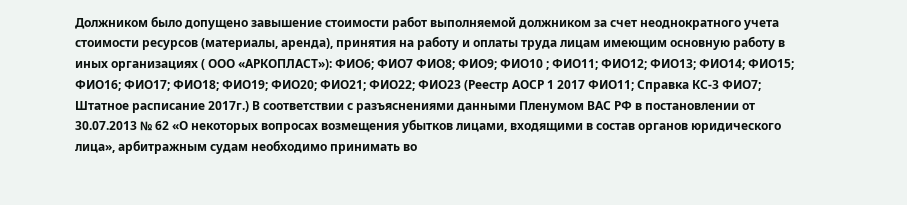Должником было допущено завышение стоимости работ выполняемой должником за счет неоднократного учета стоимости ресурсов (материалы, аренда), принятия на работу и оплаты труда лицам имеющим основную работу в иных организациях ( ООО «АРКОПЛАСТ»): ФИО6; ФИО7 ФИО8; ФИО9; ФИО10 ; ФИО11; ФИО12; ФИО13; ФИО14; ФИО15; ФИО16; ФИО17; ФИО18; ФИО19; ФИО20; ФИО21; ФИО22; ФИО23 (Реестр АОСР 1 2017 ФИО11; Справка КС-3 ФИО7; Штатное расписание 2017г.) В соответствии с разъяснениями данными Пленумом ВАС РФ в постановлении от 30.07.2013 № 62 «О некоторых вопросах возмещения убытков лицами, входящими в состав органов юридического лица», арбитражным судам необходимо принимать во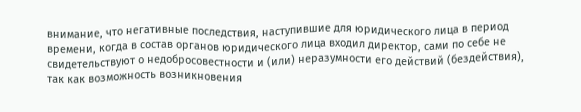внимание, что негативные последствия, наступившие для юридического лица в период времени, когда в состав органов юридического лица входил директор, сами по себе не свидетельствуют о недобросовестности и (или) неразумности его действий (бездействия), так как возможность возникновения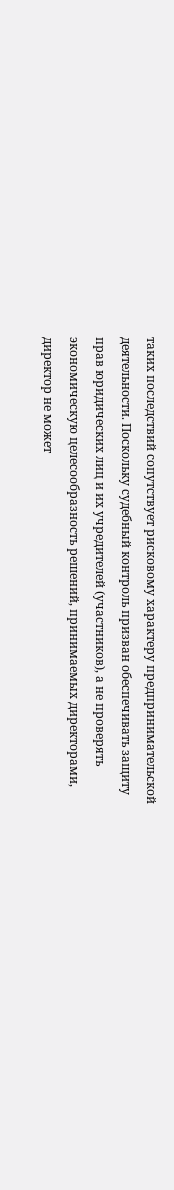таких последствий сопутствует рисковому характеру предпринимательской деятельности. Поскольку судебный контроль призван обеспечивать защиту прав юридических лиц и их учредителей (участников), а не проверять экономическую целесообразность решений, принимаемых директорами, директор не может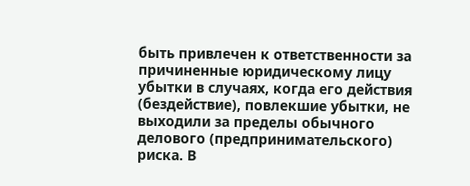быть привлечен к ответственности за причиненные юридическому лицу убытки в случаях, когда его действия (бездействие), повлекшие убытки, не выходили за пределы обычного делового (предпринимательского) риска. В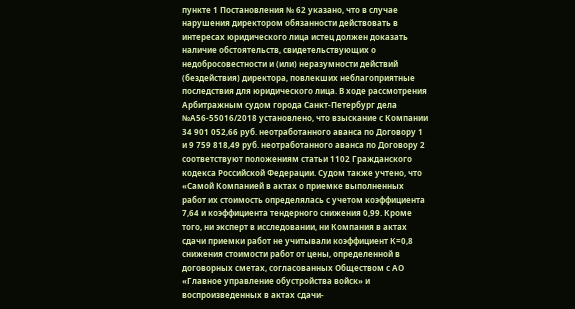пункте 1 Постановления № 62 указано, что в случае нарушения директором обязанности действовать в интересах юридического лица истец должен доказать наличие обстоятельств, свидетельствующих о недобросовестности и (или) неразумности действий (бездействия) директора, повлекших неблагоприятные последствия для юридического лица. В ходе рассмотрения Арбитражным судом города Санкт-Петербург дела №А56-55016/2018 установлено, что взыскание с Компании 34 901 052,66 руб. неотработанного аванса по Договору 1 и 9 759 818,49 руб. неотработанного аванса по Договору 2 соответствуют положениям статьи 1102 Гражданского кодекса Российской Федерации. Судом также учтено, что «Самой Компанией в актах о приемке выполненных работ их стоимость определялась с учетом коэффициента 7,64 и коэффициента тендерного снижения 0,99. Кроме того, ни эксперт в исследовании, ни Компания в актах сдачи приемки работ не учитывали коэффициент К=0,8 снижения стоимости работ от цены, определенной в договорных сметах, согласованных Обществом с АО «Главное управление обустройства войск» и воспроизведенных в актах сдачи-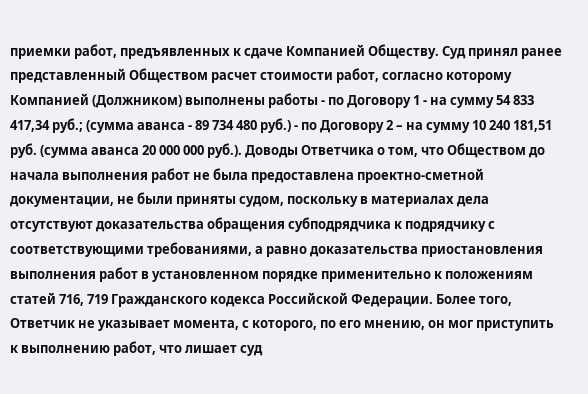приемки работ, предъявленных к сдаче Компанией Обществу. Суд принял ранее представленный Обществом расчет стоимости работ, согласно которому Компанией (Должником) выполнены работы - по Договору 1 - на сумму 54 833 417,34 руб.; (сумма аванса - 89 734 480 руб.) - по Договору 2 – на сумму 10 240 181,51 руб. (сумма аванса 20 000 000 руб.). Доводы Ответчика о том, что Обществом до начала выполнения работ не была предоставлена проектно-сметной документации, не были приняты судом, поскольку в материалах дела отсутствуют доказательства обращения субподрядчика к подрядчику с соответствующими требованиями, а равно доказательства приостановления выполнения работ в установленном порядке применительно к положениям статей 716, 719 Гражданского кодекса Российской Федерации. Более того, Ответчик не указывает момента, с которого, по его мнению, он мог приступить к выполнению работ, что лишает суд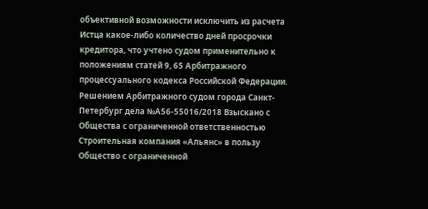объективной возможности исключить из расчета Истца какое-либо количество дней просрочки кредитора, что учтено судом применительно к положениям статей 9, 65 Арбитражного процессуального кодекса Российской Федерации. Решением Арбитражного судом города Санкт-Петербург дела №А56-55016/2018 Взыскано с Общества с ограниченной ответственностью Строительная компания «Альянс» в пользу Общество с ограниченной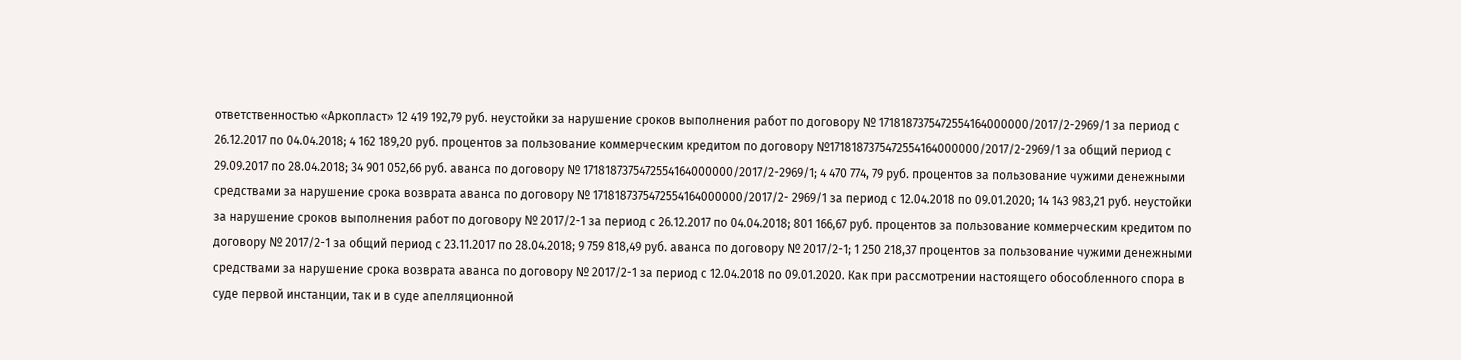ответственностью «Аркопласт» 12 419 192,79 руб. неустойки за нарушение сроков выполнения работ по договору № 1718187375472554164000000/2017/2-2969/1 за период с 26.12.2017 по 04.04.2018; 4 162 189,20 руб. процентов за пользование коммерческим кредитом по договору №1718187375472554164000000/2017/2-2969/1 за общий период с 29.09.2017 по 28.04.2018; 34 901 052,66 руб. аванса по договору № 1718187375472554164000000/2017/2-2969/1; 4 470 774, 79 руб. процентов за пользование чужими денежными средствами за нарушение срока возврата аванса по договору № 1718187375472554164000000/2017/2- 2969/1 за период с 12.04.2018 по 09.01.2020; 14 143 983,21 руб. неустойки за нарушение сроков выполнения работ по договору № 2017/2-1 за период с 26.12.2017 по 04.04.2018; 801 166,67 руб. процентов за пользование коммерческим кредитом по договору № 2017/2-1 за общий период с 23.11.2017 по 28.04.2018; 9 759 818,49 руб. аванса по договору № 2017/2-1; 1 250 218,37 процентов за пользование чужими денежными средствами за нарушение срока возврата аванса по договору № 2017/2-1 за период с 12.04.2018 по 09.01.2020. Как при рассмотрении настоящего обособленного спора в суде первой инстанции, так и в суде апелляционной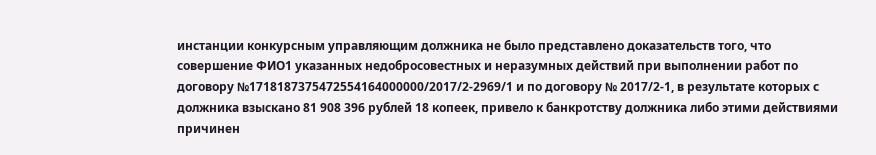инстанции конкурсным управляющим должника не было представлено доказательств того, что совершение ФИО1 указанных недобросовестных и неразумных действий при выполнении работ по договору №1718187375472554164000000/2017/2-2969/1 и по договору № 2017/2-1, в результате которых с должника взыскано 81 908 396 рублей 18 копеек, привело к банкротству должника либо этими действиями причинен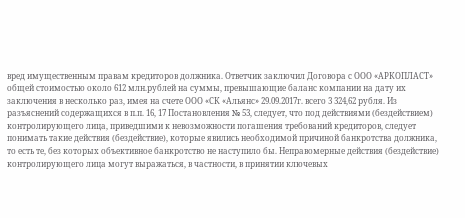вред имущественным правам кредиторов должника. Ответчик заключил Договора с ООО «АРКОПЛАСТ» общей стоимостью около 612 млн.рублей на суммы, превышающие баланс компании на дату их заключения в несколько раз, имея на счете ООО «СК «Альянс» 29.09.2017г. всего 3 324,62 рубля. Из разъяснений содержащихся в п.п. 16, 17 Постановления № 53, следует, что под действиями (бездействием) контролирующего лица, приведшими к невозможности погашения требований кредиторов, следует понимать такие действия (бездействие), которые явились необходимой причиной банкротства должника, то есть те, без которых объективное банкротство не наступило бы. Неправомерные действия (бездействие) контролирующего лица могут выражаться, в частности, в принятии ключевых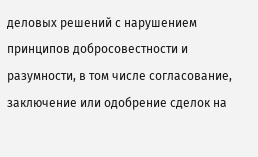деловых решений с нарушением принципов добросовестности и разумности, в том числе согласование, заключение или одобрение сделок на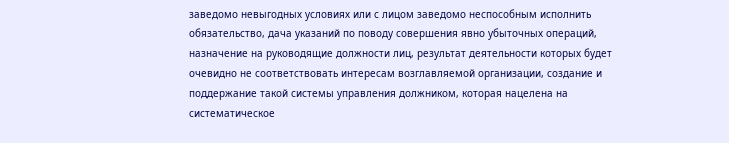заведомо невыгодных условиях или с лицом заведомо неспособным исполнить обязательство, дача указаний по поводу совершения явно убыточных операций, назначение на руководящие должности лиц, результат деятельности которых будет очевидно не соответствовать интересам возглавляемой организации, создание и поддержание такой системы управления должником, которая нацелена на систематическое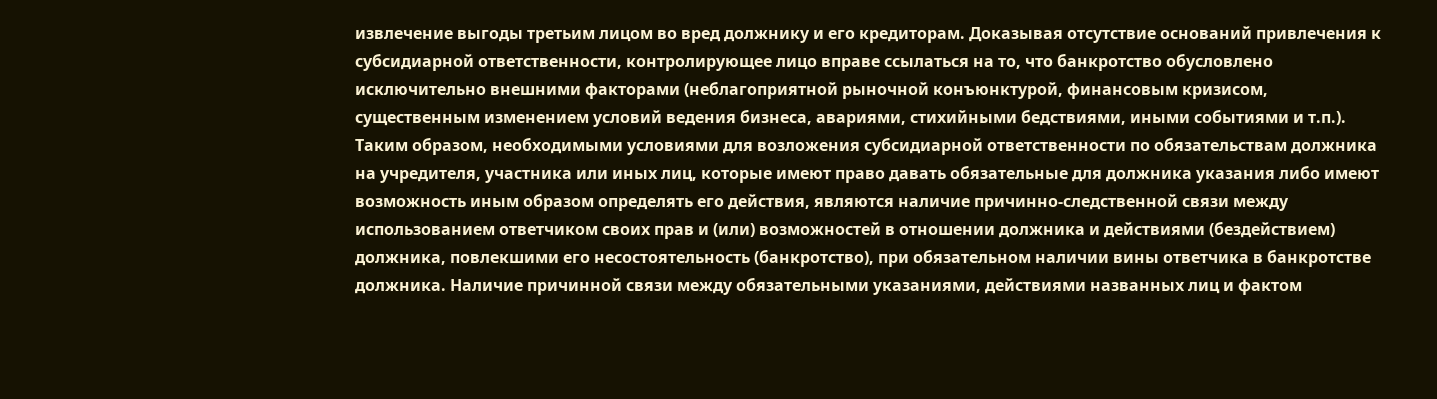извлечение выгоды третьим лицом во вред должнику и его кредиторам. Доказывая отсутствие оснований привлечения к субсидиарной ответственности, контролирующее лицо вправе ссылаться на то, что банкротство обусловлено исключительно внешними факторами (неблагоприятной рыночной конъюнктурой, финансовым кризисом, существенным изменением условий ведения бизнеса, авариями, стихийными бедствиями, иными событиями и т.п.). Таким образом, необходимыми условиями для возложения субсидиарной ответственности по обязательствам должника на учредителя, участника или иных лиц, которые имеют право давать обязательные для должника указания либо имеют возможность иным образом определять его действия, являются наличие причинно-следственной связи между использованием ответчиком своих прав и (или) возможностей в отношении должника и действиями (бездействием) должника, повлекшими его несостоятельность (банкротство), при обязательном наличии вины ответчика в банкротстве должника. Наличие причинной связи между обязательными указаниями, действиями названных лиц и фактом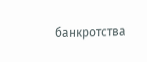банкротства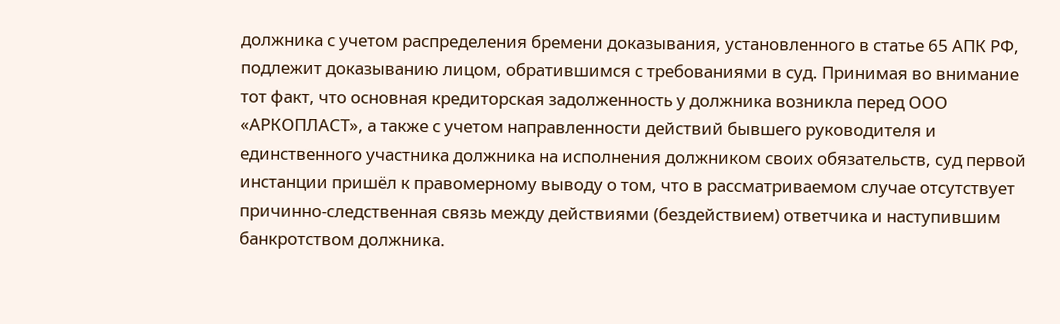должника с учетом распределения бремени доказывания, установленного в статье 65 АПК РФ, подлежит доказыванию лицом, обратившимся с требованиями в суд. Принимая во внимание тот факт, что основная кредиторская задолженность у должника возникла перед ООО «АРКОПЛАСТ», а также с учетом направленности действий бывшего руководителя и единственного участника должника на исполнения должником своих обязательств, суд первой инстанции пришёл к правомерному выводу о том, что в рассматриваемом случае отсутствует причинно-следственная связь между действиями (бездействием) ответчика и наступившим банкротством должника.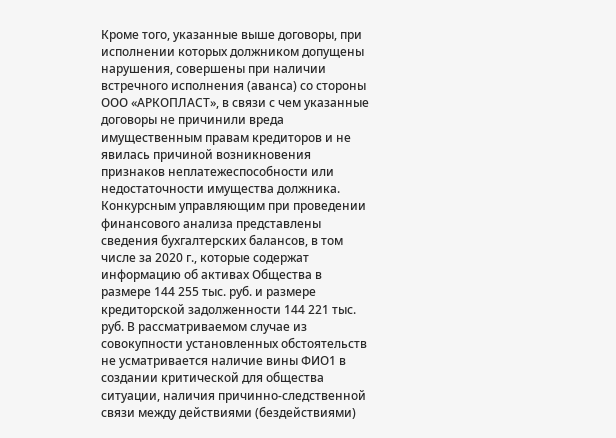Кроме того, указанные выше договоры, при исполнении которых должником допущены нарушения, совершены при наличии встречного исполнения (аванса) со стороны ООО «АРКОПЛАСТ», в связи с чем указанные договоры не причинили вреда имущественным правам кредиторов и не явилась причиной возникновения признаков неплатежеспособности или недостаточности имущества должника. Конкурсным управляющим при проведении финансового анализа представлены сведения бухгалтерских балансов, в том числе за 2020 г., которые содержат информацию об активах Общества в размере 144 255 тыс. руб. и размере кредиторской задолженности 144 221 тыс. руб. В рассматриваемом случае из совокупности установленных обстоятельств не усматривается наличие вины ФИО1 в создании критической для общества ситуации, наличия причинно-следственной связи между действиями (бездействиями)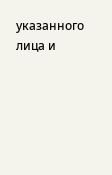указанного лица и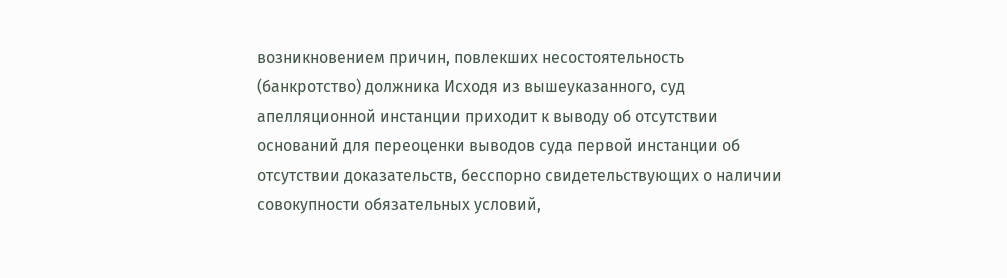возникновением причин, повлекших несостоятельность (банкротство) должника Исходя из вышеуказанного, суд апелляционной инстанции приходит к выводу об отсутствии оснований для переоценки выводов суда первой инстанции об отсутствии доказательств, бесспорно свидетельствующих о наличии совокупности обязательных условий,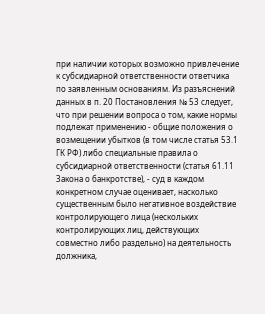при наличии которых возможно привлечение к субсидиарной ответственности ответчика по заявленным основаниям. Из разъяснений данных в п. 20 Постановления № 53 следует, что при решении вопроса о том, какие нормы подлежат применению - общие положения о возмещении убытков (в том числе статья 53.1 ГК РФ) либо специальные правила о субсидиарной ответственности (статья 61.11 Закона о банкротстве), - суд в каждом конкретном случае оценивает, насколько существенным было негативное воздействие контролирующего лица (нескольких контролирующих лиц, действующих совместно либо раздельно) на деятельность должника,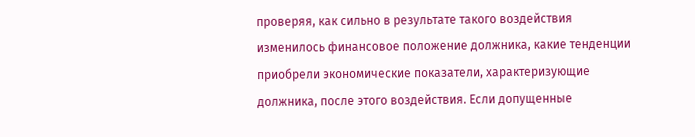проверяя, как сильно в результате такого воздействия изменилось финансовое положение должника, какие тенденции приобрели экономические показатели, характеризующие должника, после этого воздействия. Если допущенные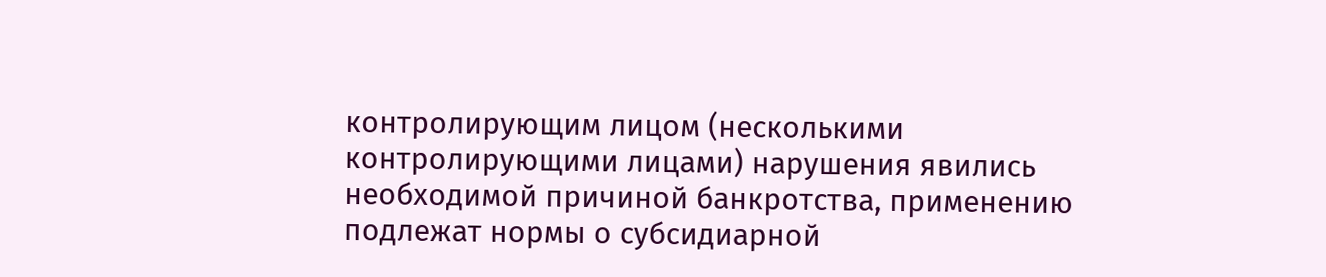контролирующим лицом (несколькими контролирующими лицами) нарушения явились необходимой причиной банкротства, применению подлежат нормы о субсидиарной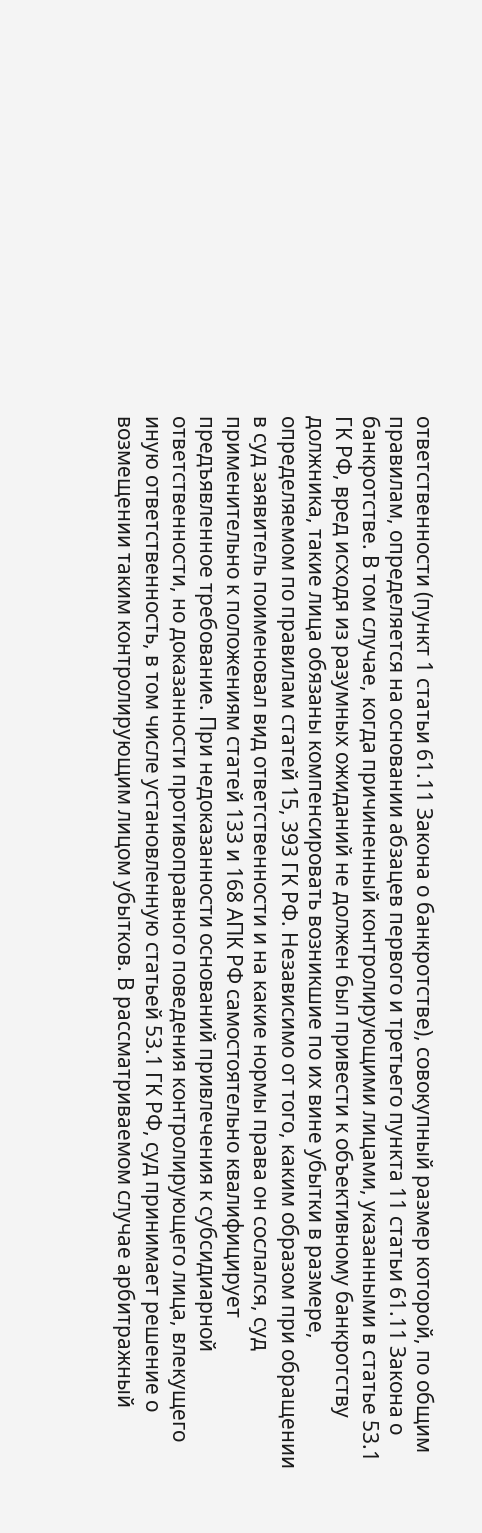ответственности (пункт 1 статьи 61.11 Закона о банкротстве), совокупный размер которой, по общим правилам, определяется на основании абзацев первого и третьего пункта 11 статьи 61.11 Закона о банкротстве. В том случае, когда причиненный контролирующими лицами, указанными в статье 53.1 ГК РФ, вред исходя из разумных ожиданий не должен был привести к объективному банкротству должника, такие лица обязаны компенсировать возникшие по их вине убытки в размере, определяемом по правилам статей 15, 393 ГК РФ. Независимо от того, каким образом при обращении в суд заявитель поименовал вид ответственности и на какие нормы права он сослался, суд применительно к положениям статей 133 и 168 АПК РФ самостоятельно квалифицирует предъявленное требование. При недоказанности оснований привлечения к субсидиарной ответственности, но доказанности противоправного поведения контролирующего лица, влекущего иную ответственность, в том числе установленную статьей 53.1 ГК РФ, суд принимает решение о возмещении таким контролирующим лицом убытков. В рассматриваемом случае арбитражный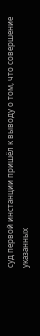суд первой инстанции пришёл к выводу о том, что совершение указанных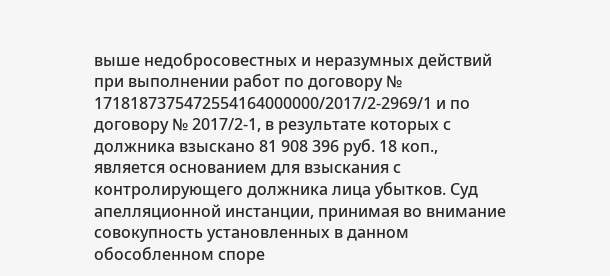выше недобросовестных и неразумных действий при выполнении работ по договору № 1718187375472554164000000/2017/2-2969/1 и по договору № 2017/2-1, в результате которых с должника взыскано 81 908 396 руб. 18 коп., является основанием для взыскания с контролирующего должника лица убытков. Суд апелляционной инстанции, принимая во внимание совокупность установленных в данном обособленном споре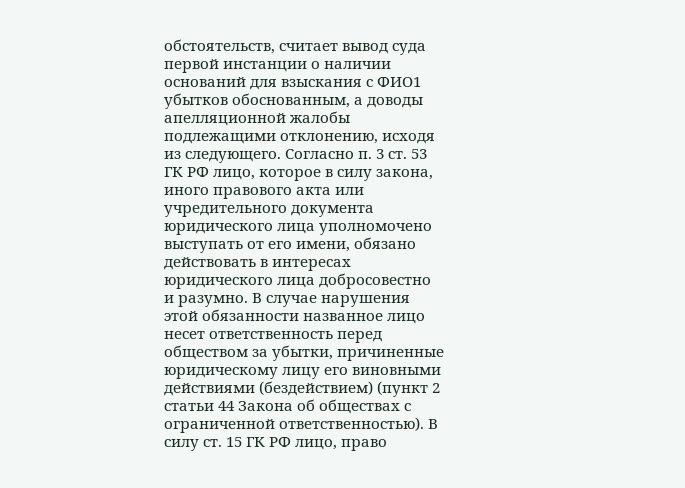обстоятельств, считает вывод суда первой инстанции о наличии оснований для взыскания с ФИО1 убытков обоснованным, а доводы апелляционной жалобы подлежащими отклонению, исходя из следующего. Согласно п. 3 ст. 53 ГК РФ лицо, которое в силу закона, иного правового акта или учредительного документа юридического лица уполномочено выступать от его имени, обязано действовать в интересах юридического лица добросовестно и разумно. В случае нарушения этой обязанности названное лицо несет ответственность перед обществом за убытки, причиненные юридическому лицу его виновными действиями (бездействием) (пункт 2 статьи 44 Закона об обществах с ограниченной ответственностью). В силу ст. 15 ГК РФ лицо, право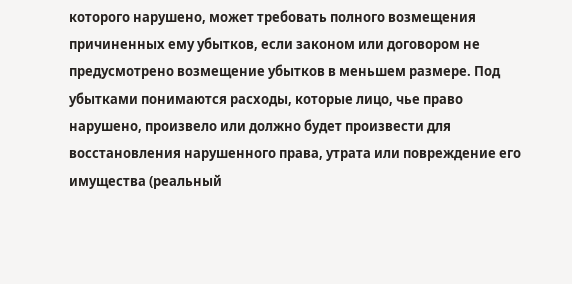которого нарушено, может требовать полного возмещения причиненных ему убытков, если законом или договором не предусмотрено возмещение убытков в меньшем размере. Под убытками понимаются расходы, которые лицо, чье право нарушено, произвело или должно будет произвести для восстановления нарушенного права, утрата или повреждение его имущества (реальный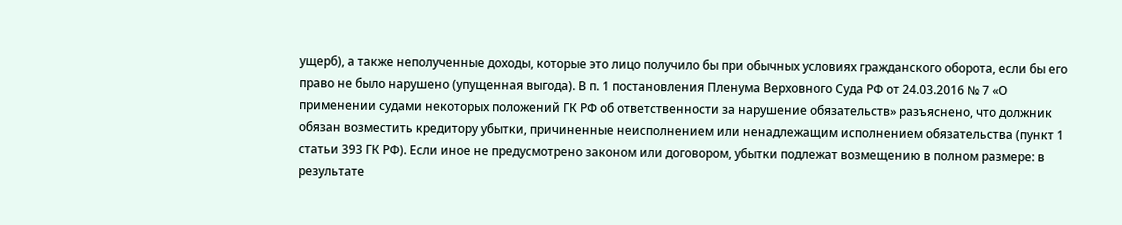ущерб), а также неполученные доходы, которые это лицо получило бы при обычных условиях гражданского оборота, если бы его право не было нарушено (упущенная выгода). В п. 1 постановления Пленума Верховного Суда РФ от 24.03.2016 № 7 «О применении судами некоторых положений ГК РФ об ответственности за нарушение обязательств» разъяснено, что должник обязан возместить кредитору убытки, причиненные неисполнением или ненадлежащим исполнением обязательства (пункт 1 статьи 393 ГК РФ). Если иное не предусмотрено законом или договором, убытки подлежат возмещению в полном размере: в результате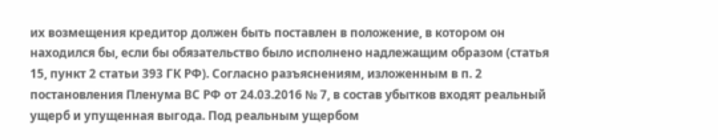их возмещения кредитор должен быть поставлен в положение, в котором он находился бы, если бы обязательство было исполнено надлежащим образом (статья 15, пункт 2 статьи 393 ГК РФ). Согласно разъяснениям, изложенным в п. 2 постановления Пленума ВС РФ от 24.03.2016 № 7, в состав убытков входят реальный ущерб и упущенная выгода. Под реальным ущербом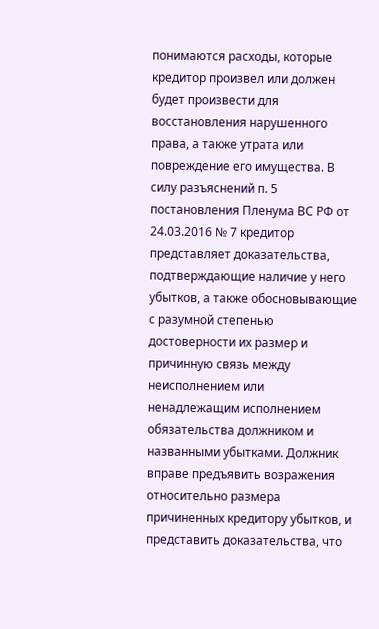понимаются расходы, которые кредитор произвел или должен будет произвести для восстановления нарушенного права, а также утрата или повреждение его имущества. В силу разъяснений п. 5 постановления Пленума ВС РФ от 24.03.2016 № 7 кредитор представляет доказательства, подтверждающие наличие у него убытков, а также обосновывающие с разумной степенью достоверности их размер и причинную связь между неисполнением или ненадлежащим исполнением обязательства должником и названными убытками. Должник вправе предъявить возражения относительно размера причиненных кредитору убытков, и представить доказательства, что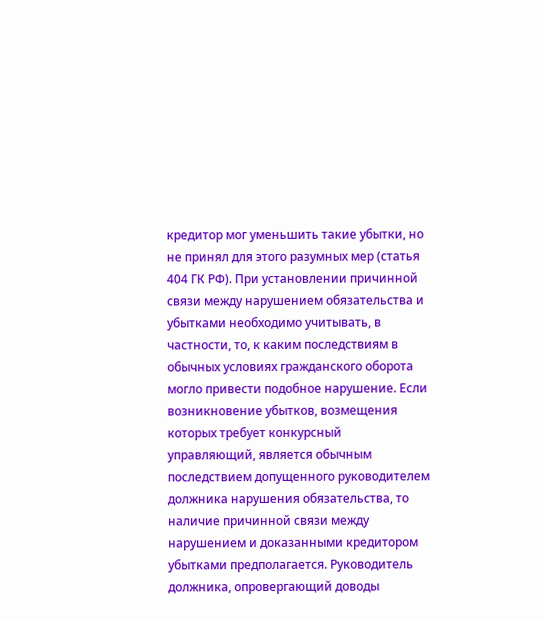кредитор мог уменьшить такие убытки, но не принял для этого разумных мер (статья 404 ГК РФ). При установлении причинной связи между нарушением обязательства и убытками необходимо учитывать, в частности, то, к каким последствиям в обычных условиях гражданского оборота могло привести подобное нарушение. Если возникновение убытков, возмещения которых требует конкурсный управляющий, является обычным последствием допущенного руководителем должника нарушения обязательства, то наличие причинной связи между нарушением и доказанными кредитором убытками предполагается. Руководитель должника, опровергающий доводы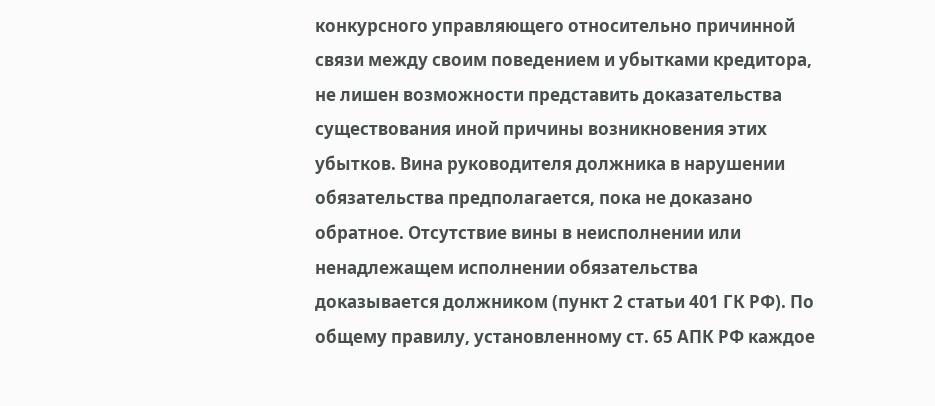конкурсного управляющего относительно причинной связи между своим поведением и убытками кредитора, не лишен возможности представить доказательства существования иной причины возникновения этих убытков. Вина руководителя должника в нарушении обязательства предполагается, пока не доказано обратное. Отсутствие вины в неисполнении или ненадлежащем исполнении обязательства доказывается должником (пункт 2 статьи 401 ГК РФ). По общему правилу, установленному ст. 65 АПК РФ каждое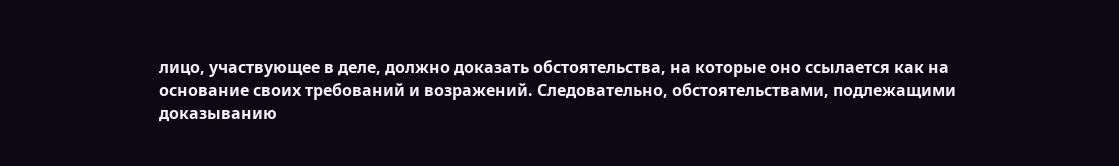лицо, участвующее в деле, должно доказать обстоятельства, на которые оно ссылается как на основание своих требований и возражений. Следовательно, обстоятельствами, подлежащими доказыванию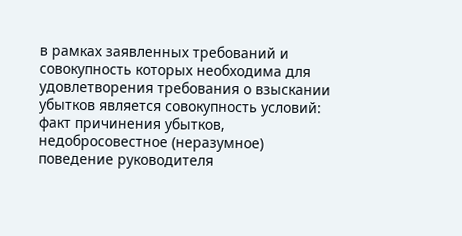в рамках заявленных требований и совокупность которых необходима для удовлетворения требования о взыскании убытков является совокупность условий: факт причинения убытков, недобросовестное (неразумное) поведение руководителя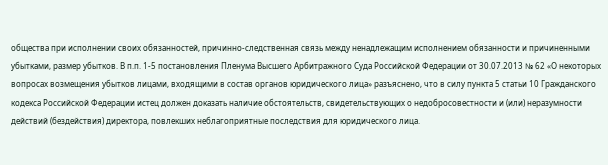общества при исполнении своих обязанностей, причинно-следственная связь между ненадлежащим исполнением обязанности и причиненными убытками, размер убытков. В п.п. 1-5 постановления Пленума Высшего Арбитражного Суда Российской Федерации от 30.07.2013 № 62 «О некоторых вопросах возмещения убытков лицами, входящими в состав органов юридического лица» разъяснено, что в силу пункта 5 статьи 10 Гражданского кодекса Российской Федерации истец должен доказать наличие обстоятельств, свидетельствующих о недобросовестности и (или) неразумности действий (бездействия) директора, повлекших неблагоприятные последствия для юридического лица.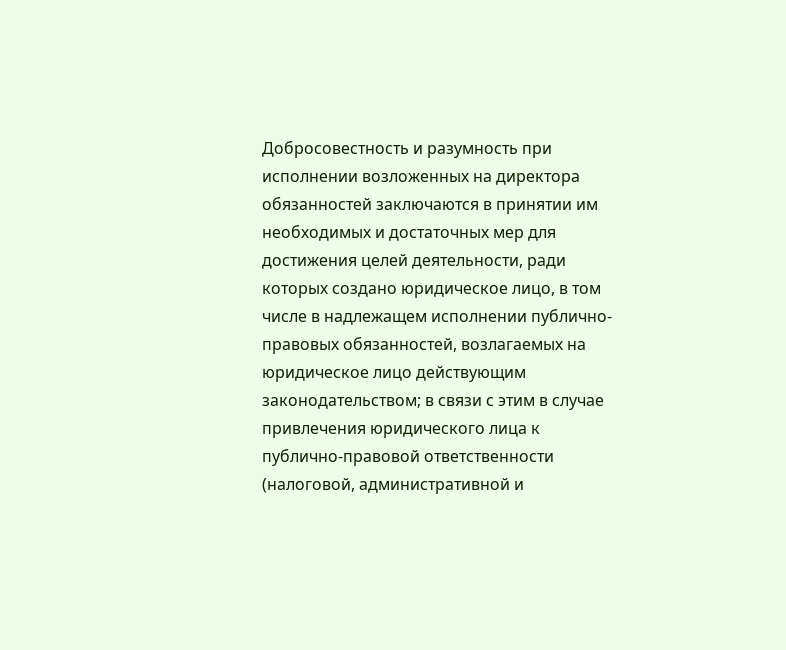Добросовестность и разумность при исполнении возложенных на директора обязанностей заключаются в принятии им необходимых и достаточных мер для достижения целей деятельности, ради которых создано юридическое лицо, в том числе в надлежащем исполнении публично-правовых обязанностей, возлагаемых на юридическое лицо действующим законодательством; в связи с этим в случае привлечения юридического лица к публично-правовой ответственности (налоговой, административной и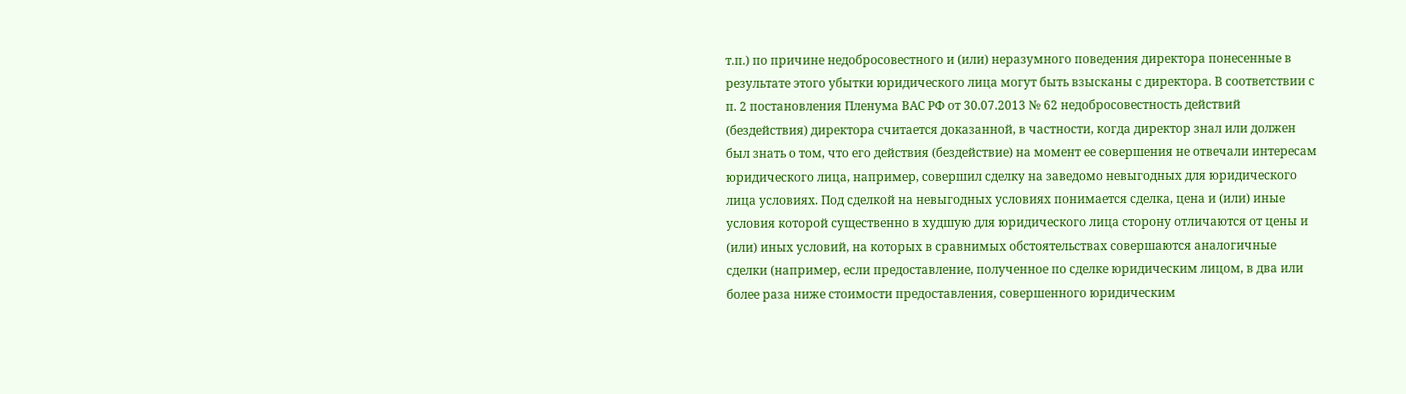т.п.) по причине недобросовестного и (или) неразумного поведения директора понесенные в результате этого убытки юридического лица могут быть взысканы с директора. В соответствии с п. 2 постановления Пленума ВАС РФ от 30.07.2013 № 62 недобросовестность действий (бездействия) директора считается доказанной, в частности, когда директор знал или должен был знать о том, что его действия (бездействие) на момент ее совершения не отвечали интересам юридического лица, например, совершил сделку на заведомо невыгодных для юридического лица условиях. Под сделкой на невыгодных условиях понимается сделка, цена и (или) иные условия которой существенно в худшую для юридического лица сторону отличаются от цены и (или) иных условий, на которых в сравнимых обстоятельствах совершаются аналогичные сделки (например, если предоставление, полученное по сделке юридическим лицом, в два или более раза ниже стоимости предоставления, совершенного юридическим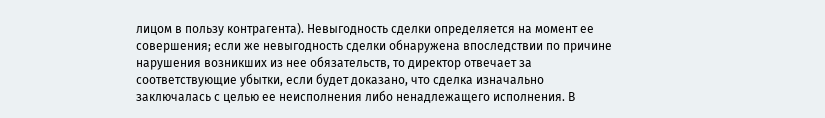лицом в пользу контрагента). Невыгодность сделки определяется на момент ее совершения; если же невыгодность сделки обнаружена впоследствии по причине нарушения возникших из нее обязательств, то директор отвечает за соответствующие убытки, если будет доказано, что сделка изначально заключалась с целью ее неисполнения либо ненадлежащего исполнения. В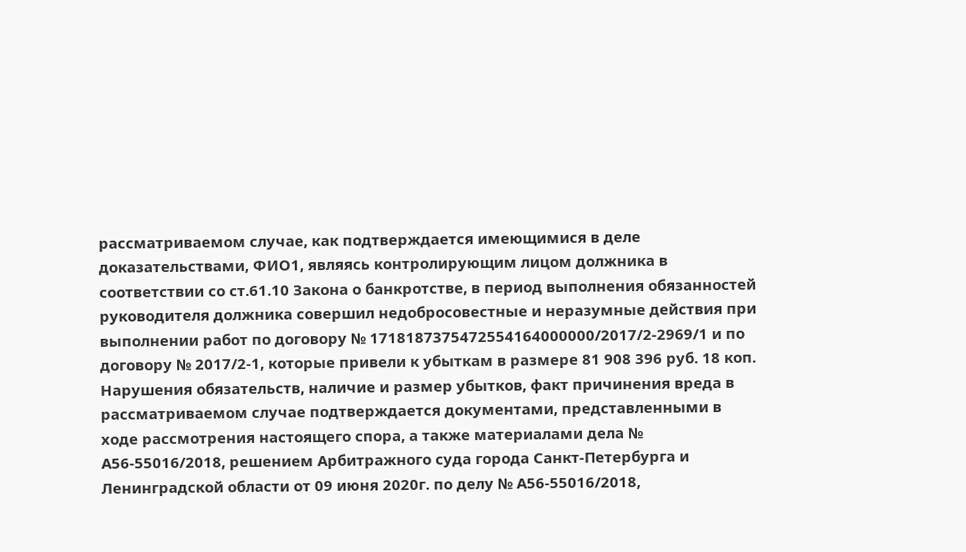рассматриваемом случае, как подтверждается имеющимися в деле доказательствами, ФИО1, являясь контролирующим лицом должника в соответствии со ст.61.10 Закона о банкротстве, в период выполнения обязанностей руководителя должника совершил недобросовестные и неразумные действия при выполнении работ по договору № 1718187375472554164000000/2017/2-2969/1 и по договору № 2017/2-1, которые привели к убыткам в размере 81 908 396 руб. 18 коп. Нарушения обязательств, наличие и размер убытков, факт причинения вреда в рассматриваемом случае подтверждается документами, представленными в ходе рассмотрения настоящего спора, а также материалами дела № А56-55016/2018, решением Арбитражного суда города Санкт-Петербурга и Ленинградской области от 09 июня 2020г. по делу № А56-55016/2018,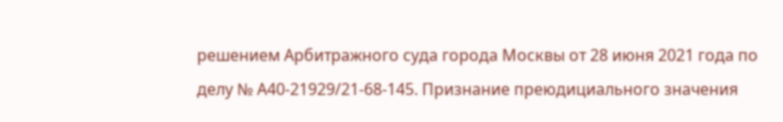решением Арбитражного суда города Москвы от 28 июня 2021 года по делу № А40-21929/21-68-145. Признание преюдициального значения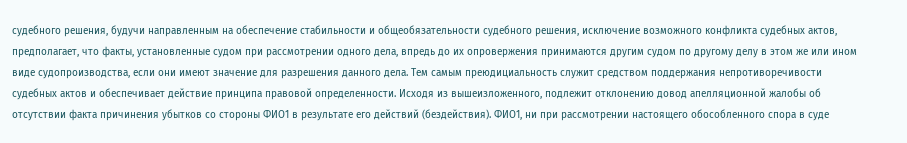судебного решения, будучи направленным на обеспечение стабильности и общеобязательности судебного решения, исключение возможного конфликта судебных актов, предполагает, что факты, установленные судом при рассмотрении одного дела, впредь до их опровержения принимаются другим судом по другому делу в этом же или ином виде судопроизводства, если они имеют значение для разрешения данного дела. Тем самым преюдициальность служит средством поддержания непротиворечивости судебных актов и обеспечивает действие принципа правовой определенности. Исходя из вышеизложенного, подлежит отклонению довод апелляционной жалобы об отсутствии факта причинения убытков со стороны ФИО1 в результате его действий (бездействия). ФИО1, ни при рассмотрении настоящего обособленного спора в суде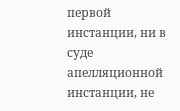первой инстанции, ни в суде апелляционной инстанции, не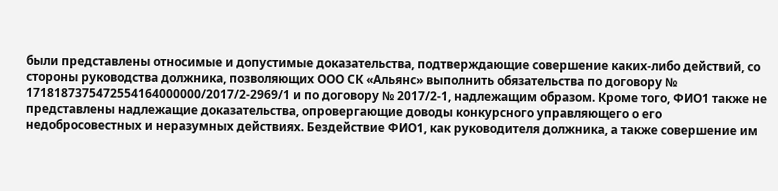были представлены относимые и допустимые доказательства, подтверждающие совершение каких-либо действий, со стороны руководства должника, позволяющих ООО СК «Альянс» выполнить обязательства по договору № 1718187375472554164000000/2017/2-2969/1 и по договору № 2017/2-1, надлежащим образом. Кроме того, ФИО1 также не представлены надлежащие доказательства, опровергающие доводы конкурсного управляющего о его недобросовестных и неразумных действиях. Бездействие ФИО1, как руководителя должника, а также совершение им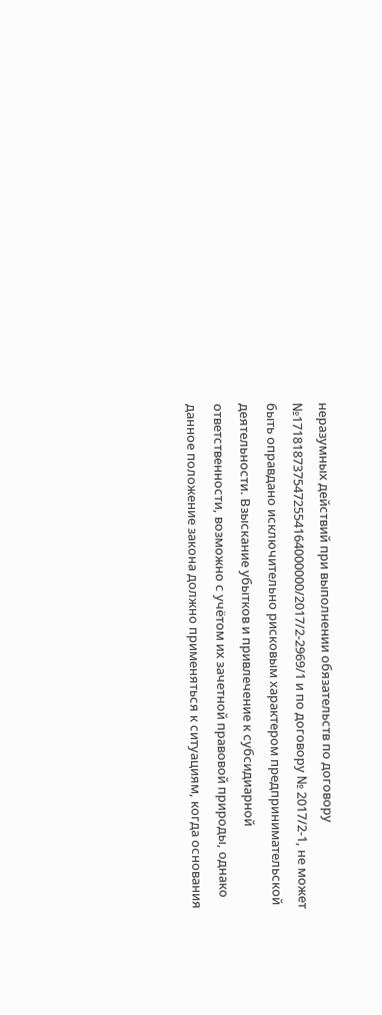неразумных действий при выполнении обязательств по договору №1718187375472554164000000/2017/2-2969/1 и по договору № 2017/2-1, не может быть оправдано исключительно рисковым характером предпринимательской деятельности. Взыскание убытков и привлечение к субсидиарной ответственности, возможно с учётом их зачетной правовой природы, однако данное положение закона должно применяться к ситуациям, когда основания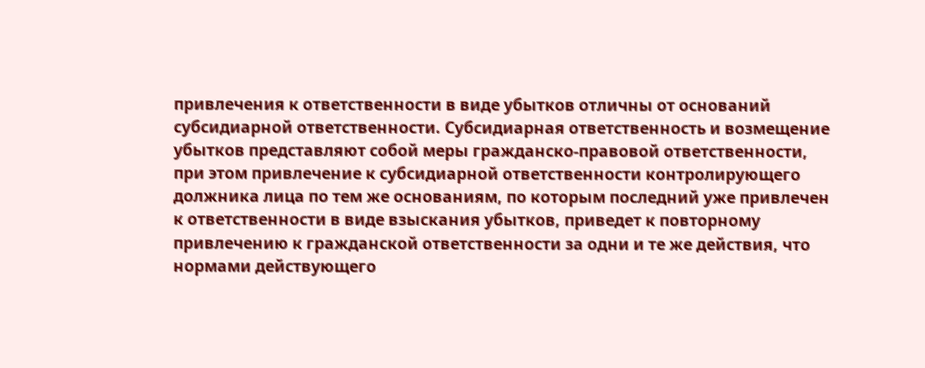привлечения к ответственности в виде убытков отличны от оснований субсидиарной ответственности. Субсидиарная ответственность и возмещение убытков представляют собой меры гражданско-правовой ответственности, при этом привлечение к субсидиарной ответственности контролирующего должника лица по тем же основаниям, по которым последний уже привлечен к ответственности в виде взыскания убытков, приведет к повторному привлечению к гражданской ответственности за одни и те же действия, что нормами действующего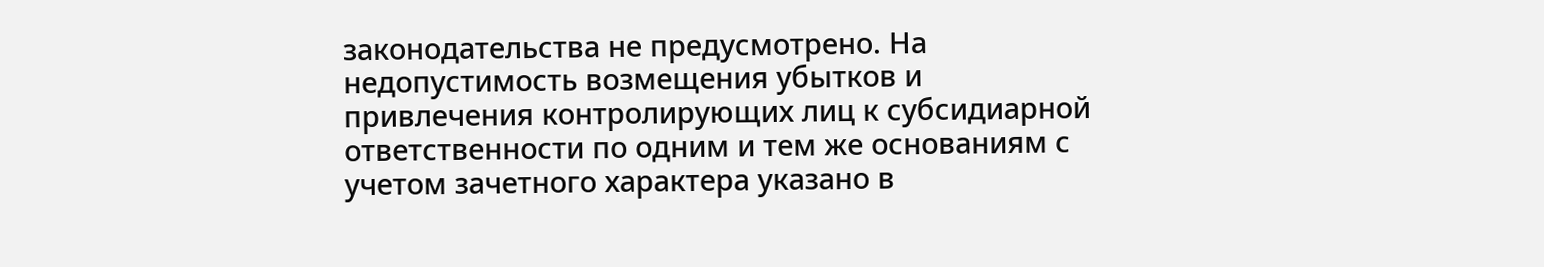законодательства не предусмотрено. На недопустимость возмещения убытков и привлечения контролирующих лиц к субсидиарной ответственности по одним и тем же основаниям с учетом зачетного характера указано в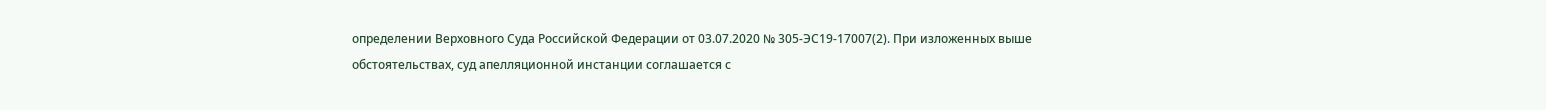определении Верховного Суда Российской Федерации от 03.07.2020 № 305-ЭС19-17007(2). При изложенных выше обстоятельствах, суд апелляционной инстанции соглашается с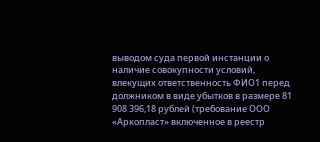выводом суда первой инстанции о наличие совокупности условий, влекущих ответственность ФИО1 перед должником в виде убытков в размере 81 908 396,18 рублей (требование ООО «Аркопласт» включенное в реестр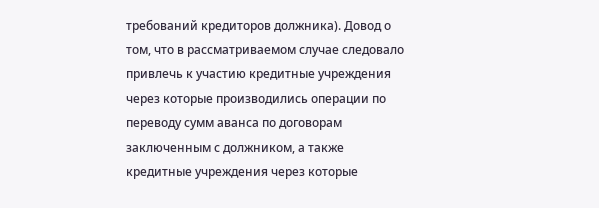требований кредиторов должника). Довод о том, что в рассматриваемом случае следовало привлечь к участию кредитные учреждения через которые производились операции по переводу сумм аванса по договорам заключенным с должником, а также кредитные учреждения через которые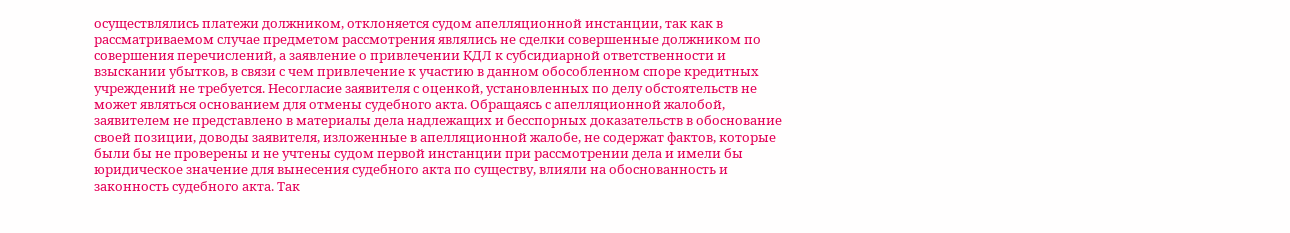осуществлялись платежи должником, отклоняется судом апелляционной инстанции, так как в рассматриваемом случае предметом рассмотрения являлись не сделки совершенные должником по совершения перечислений, а заявление о привлечении КДЛ к субсидиарной ответственности и взыскании убытков, в связи с чем привлечение к участию в данном обособленном споре кредитных учреждений не требуется. Несогласие заявителя с оценкой, установленных по делу обстоятельств не может являться основанием для отмены судебного акта. Обращаясь с апелляционной жалобой, заявителем не представлено в материалы дела надлежащих и бесспорных доказательств в обоснование своей позиции, доводы заявителя, изложенные в апелляционной жалобе, не содержат фактов, которые были бы не проверены и не учтены судом первой инстанции при рассмотрении дела и имели бы юридическое значение для вынесения судебного акта по существу, влияли на обоснованность и законность судебного акта. Так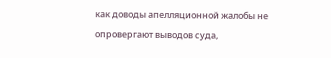как доводы апелляционной жалобы не опровергают выводов суда,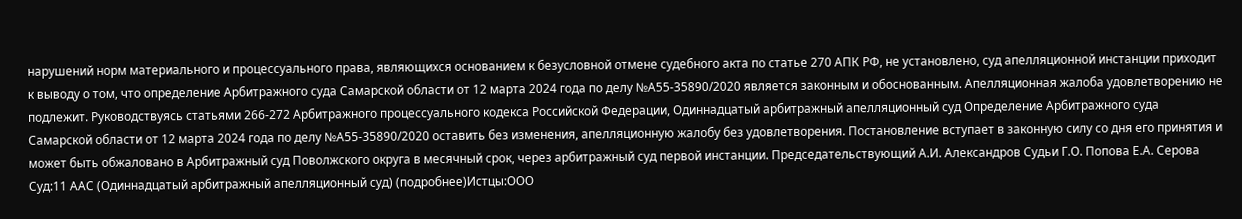нарушений норм материального и процессуального права, являющихся основанием к безусловной отмене судебного акта по статье 270 АПК РФ, не установлено, суд апелляционной инстанции приходит к выводу о том, что определение Арбитражного суда Самарской области от 12 марта 2024 года по делу №А55-35890/2020 является законным и обоснованным. Апелляционная жалоба удовлетворению не подлежит. Руководствуясь статьями 266-272 Арбитражного процессуального кодекса Российской Федерации, Одиннадцатый арбитражный апелляционный суд Определение Арбитражного суда Самарской области от 12 марта 2024 года по делу №А55-35890/2020 оставить без изменения, апелляционную жалобу без удовлетворения. Постановление вступает в законную силу со дня его принятия и может быть обжаловано в Арбитражный суд Поволжского округа в месячный срок, через арбитражный суд первой инстанции. Председательствующий А.И. Александров Судьи Г.О. Попова Е.А. Серова Суд:11 ААС (Одиннадцатый арбитражный апелляционный суд) (подробнее)Истцы:ООО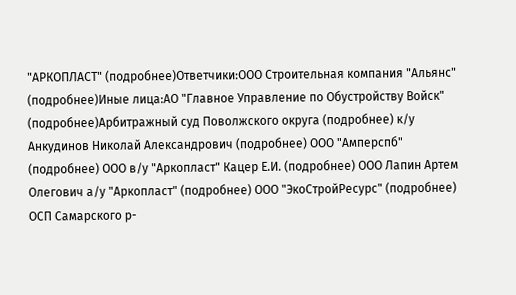"АРКОПЛАСТ" (подробнее)Ответчики:ООО Строительная компания "Альянс" (подробнее)Иные лица:АО "Главное Управление по Обустройству Войск" (подробнее)Арбитражный суд Поволжского округа (подробнее) к/у Анкудинов Николай Александрович (подробнее) ООО "Амперспб" (подробнее) ООО в/у "Аркопласт" Кацер Е.И. (подробнее) ООО Лапин Артем Олегович а/у "Аркопласт" (подробнее) ООО "ЭкоСтройРесурс" (подробнее) ОСП Самарского р-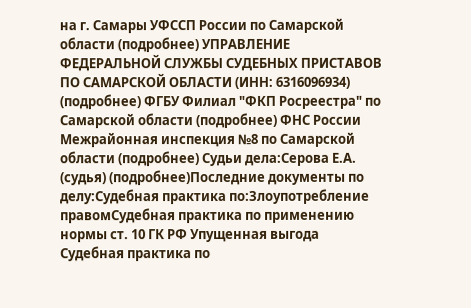на г. Самары УФССП России по Самарской области (подробнее) УПРАВЛЕНИЕ ФЕДЕРАЛЬНОЙ СЛУЖБЫ СУДЕБНЫХ ПРИСТАВОВ ПО САМАРСКОЙ ОБЛАСТИ (ИНН: 6316096934) (подробнее) ФГБУ Филиал "ФКП Росреестра" по Самарской области (подробнее) ФНС России Межрайонная инспекция №8 по Самарской области (подробнее) Судьи дела:Серова Е.А. (судья) (подробнее)Последние документы по делу:Судебная практика по:Злоупотребление правомСудебная практика по применению нормы ст. 10 ГК РФ Упущенная выгода Судебная практика по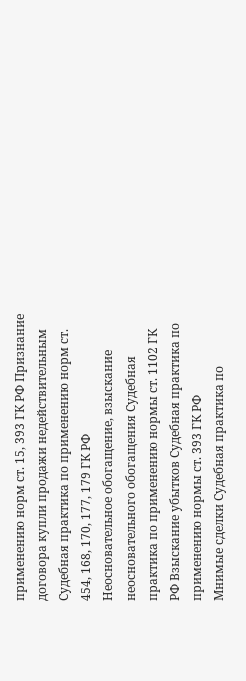применению норм ст. 15, 393 ГК РФ Признание договора купли продажи недействительным Судебная практика по применению норм ст. 454, 168, 170, 177, 179 ГК РФ
Неосновательное обогащение, взыскание неосновательного обогащения Судебная практика по применению нормы ст. 1102 ГК РФ Взыскание убытков Судебная практика по применению нормы ст. 393 ГК РФ
Мнимые сделки Судебная практика по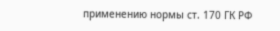применению нормы ст. 170 ГК РФ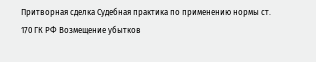Притворная сделка Судебная практика по применению нормы ст. 170 ГК РФ Возмещение убытков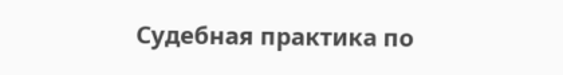Судебная практика по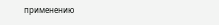применению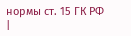нормы ст. 15 ГК РФ |